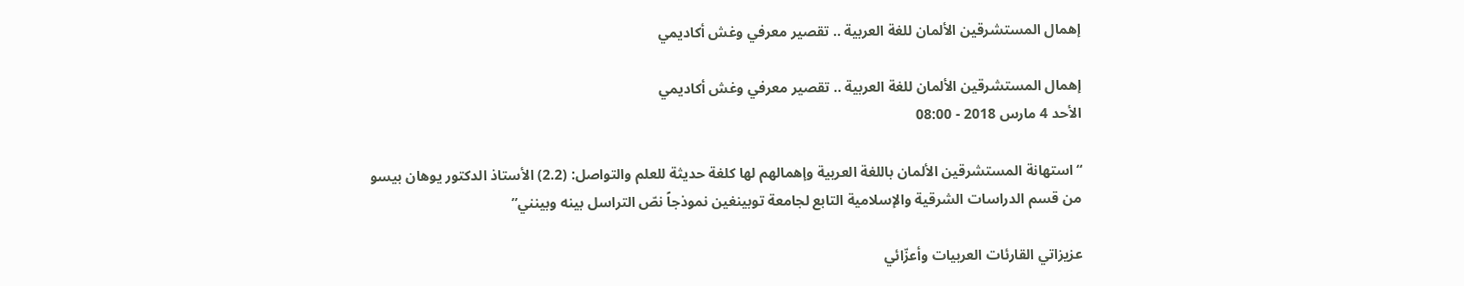إهمال المستشرقين الألمان للغة العربية .. تقصير معرفي وغش أكاديمي

إهمال المستشرقين الألمان للغة العربية .. تقصير معرفي وغش أكاديمي
الأحد 4 مارس 2018 - 08:00

“استهانة المستشرقين الألمان باللغة العربية وإهمالهم لها كلغة حديثة للعلم والتواصل: (2.2) الأستاذ الدكتور يوهان بيسو من قسم الدراسات الشرقية والإسلامية التابع لجامعة توبينغين نموذجاً نصّ التراسل بينه وبينني”

عزيزاتي القارئات العربيات وأعزّائي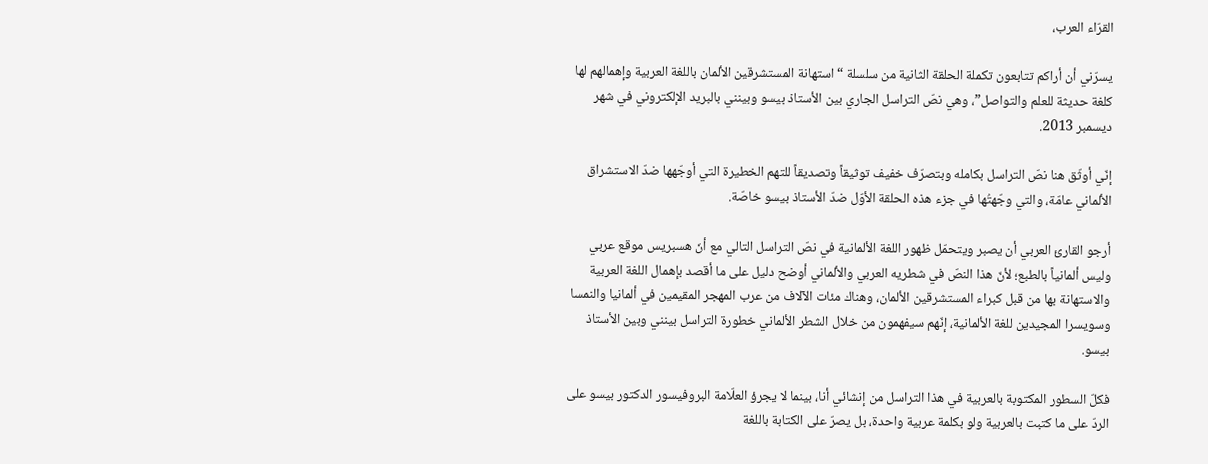القرّاء العرب،

يسرّني أن أراكم تتابعون تكملة الحلقة الثانية من سلسلة “استهانة المستشرقين الألمان باللغة العربية وإهمالهم لها كلغة حديثة للعلم والتواصل”، وهي نصّ التراسل الجاري بين الأستاذ بيسو وبينني بالبريد الإلكتروني في شهر ديسمبر 2013.

إنّي أوثّق هنا نصّ التراسل بكامله وبتصرّف خفيف توثيقاً وتصديقاً للتهم الخطيرة التي أوجّهها ضدّ الاستشراق الألماني عامّة، والتي وجّهتُها في جزء هذه الحلقة الأوّل ضدّ الأستاذ بيسو خاصّة.

أرجو القارئ العربي أن يصبر ويتحمّل ظهور اللغة الألمانية في نصّ التراسل التالي مع أنّ هسبريس موقع عربي وليس ألمانياً بالطبع؛ لأنّ هذا النصّ في شطريه العربي والألماني أوضح دليل على ما أقصد بإهمال اللغة العربية والاستهانة بها من قبل كبراء المستشرقين الألمان، وهناك مئات الآلاف من عرب المهجر المقيمين في ألمانيا والنمسا وسويسرا المجيدين للغة الألمانية، إنّهم سيفهمون من خلال الشطر الألماني خطورة التراسل بينني وبين الأستاذ بيسو.

فكلّ السطور المكتوبة بالعربية في هذا التراسل من إنشائي أنا، بينما لا يجرؤ العلّامة البروفيسور الدكتور بيسو على الردّ على ما كتبت بالعربية ولو بكلمة عربية واحدة، بل يصرّ على الكتابة باللغة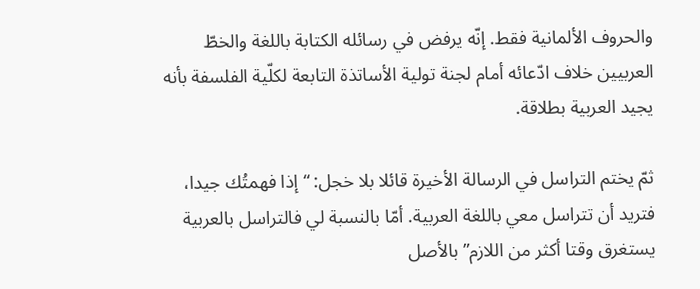والحروف الألمانية فقط. إنّه يرفض في رسائله الكتابة باللغة والخطّ العربيين خلاف ادّعائه أمام لجنة تولية الأساتذة التابعة لكلّية الفلسفة بأنه يجيد العربية بطلاقة.

ثمّ يختم التراسل في الرسالة الأخيرة قائلا بلا خجل: “إذا فهمتُك جيدا، فتريد أن تتراسل معي باللغة العربية. أمّا بالنسبة لي فالتراسل بالعربية يستغرق وقتا أكثر من اللازم” بالأصل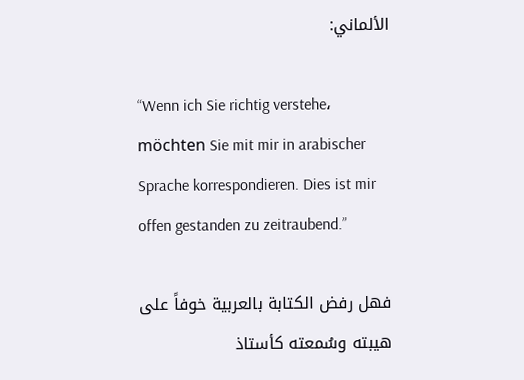الألماني:

“Wenn ich Sie richtig verstehe، möchten Sie mit mir in arabischer Sprache korrespondieren. Dies ist mir offen gestanden zu zeitraubend.”

فهل رفض الكتابة بالعربية خوفاً على هيبته وسُمعته كأستاذ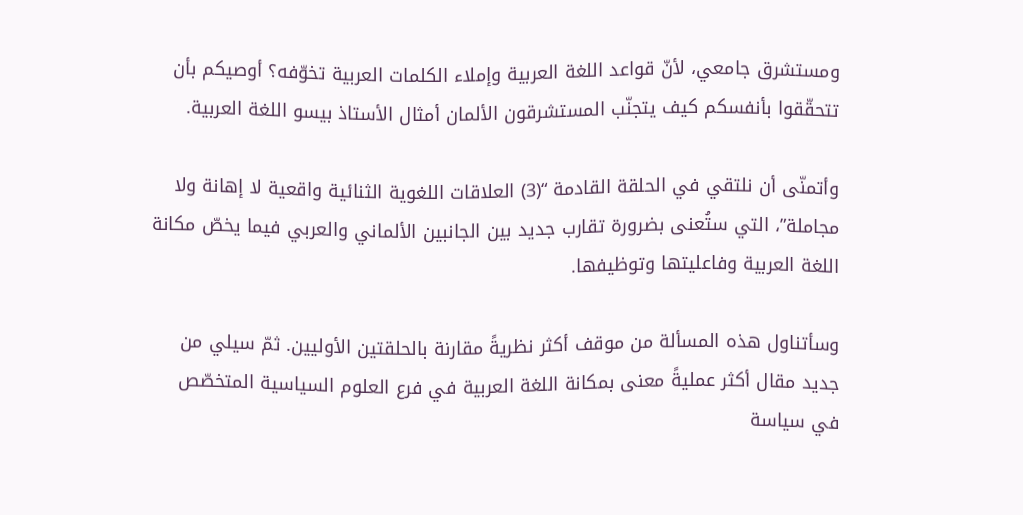ومستشرق جامعي، لأنّ قواعد اللغة العربية وإملاء الكلمات العربية تخوّفه؟ أوصيكم بأن تتحقّقوا بأنفسكم كيف يتجنّب المستشرقون الألمان أمثال الأستاذ بيسو اللغة العربية.

وأتمنّى أن نلتقي في الحلقة القادمة “(3) العلاقات اللغوية الثنائية واقعية لا إهانة ولا مجاملة”، التي ستُعنى بضرورة تقارب جديد بين الجانبين الألماني والعربي فيما يخصّ مكانة اللغة العربية وفاعليتها وتوظيفها.

وسأتناول هذه المسألة من موقف أكثر نظريةً مقارنة بالحلقتين الأوليين. ثمّ سيلي من جديد مقال أكثر عمليةً معنى بمكانة اللغة العربية في فرع العلوم السياسية المتخصّص في سياسة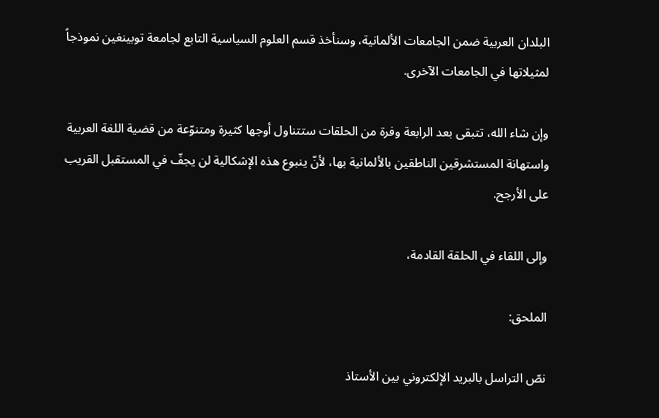البلدان العربية ضمن الجامعات الألمانية، وسنأخذ قسم العلوم السياسية التابع لجامعة توبينغين نموذجاً لمثيلاتها في الجامعات الآخرى.

وإن شاء الله، تتبقى بعد الرابعة وفرة من الحلقات ستتناول أوجها كثيرة ومتنوّعة من قضية اللغة العربية واستهانة المستشرقين الناطقين بالألمانية بها، لأنّ ينبوع هذه الإشكالية لن يجفّ في المستقبل القريب على الأرجح.

وإلى اللقاء في الحلقة القادمة،

الملحق:

نصّ التراسل بالبريد الإلكتروني بين الأستاذ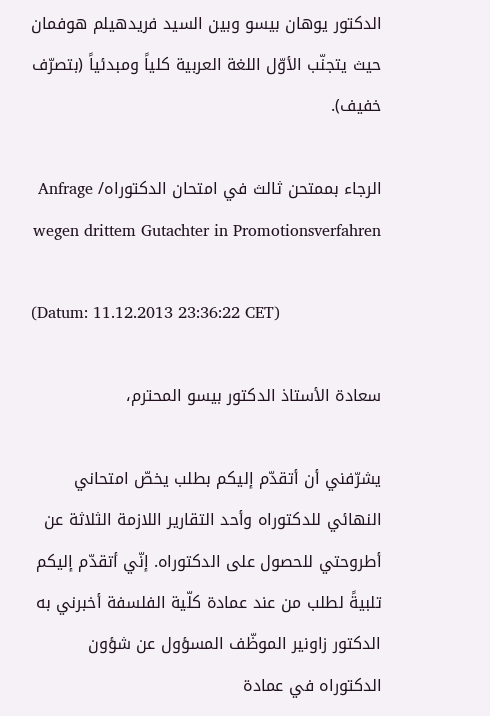الدكتور يوهان بيسو وبين السيد فريدهيلم هوفمان حيث يتجنّب الأوّل اللغة العربية كلياً ومبدئياً (بتصرّف خفيف).

الرجاء بممتحن ثالث في امتحان الدكتوراه/ Anfrage wegen drittem Gutachter in Promotionsverfahren

(Datum: 11.12.2013 23:36:22 CET)

سعادة الأستاذ الدكتور بيسو المحترم،

يشرّفني أن أتقدّم إليكم بطلب يخصّ امتحاني النهائي للدكتوراه وأحد التقارير اللازمة الثلاثة عن أطروحتي للحصول على الدكتوراه. إنّي أتقدّم إليكم تلبيةً لطلب من عند عمادة كلّية الفلسفة أخبرني به الدكتور زاونير الموظّف المسؤول عن شؤون الدكتوراه في عمادة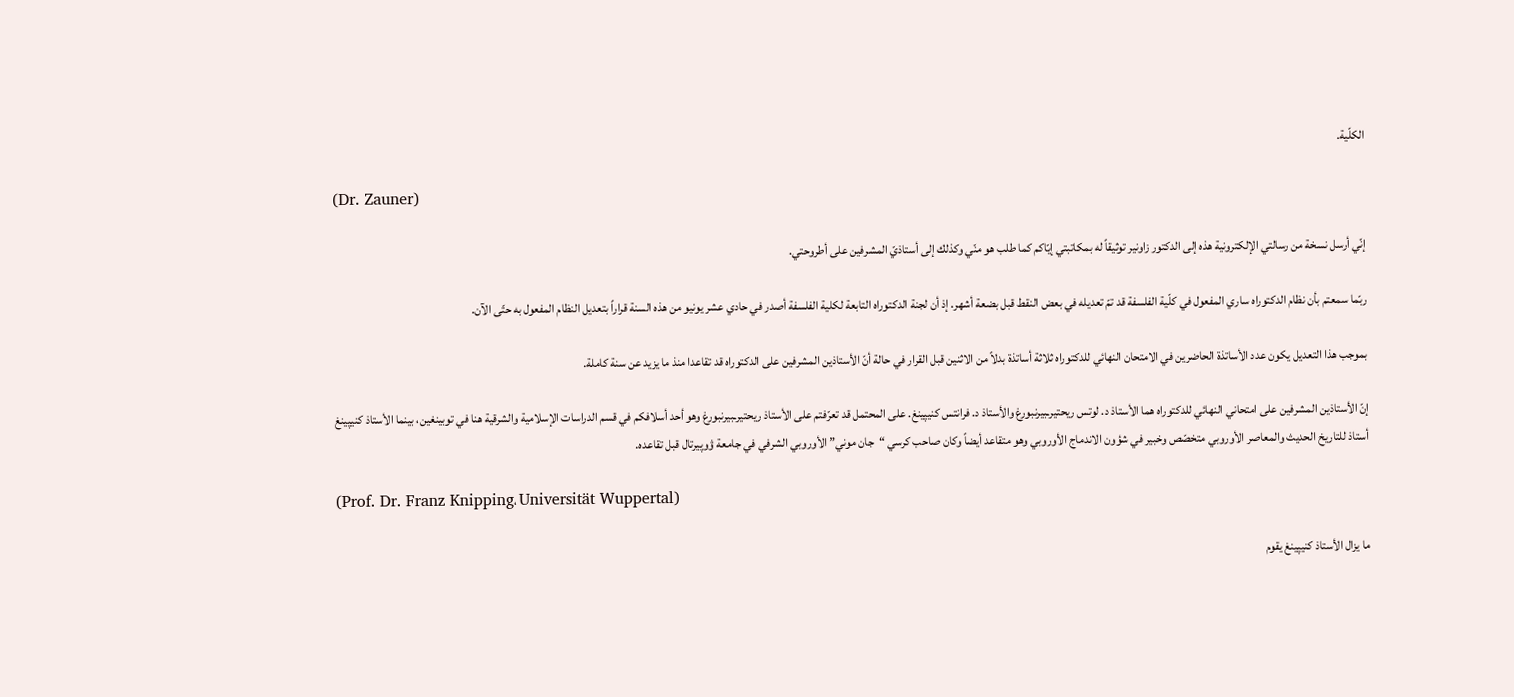الكلّية.

(Dr. Zauner)

إنّي أرسل نسخة من رسالتي الإلكترونية هذه إلى الدكتور زاونير توثيقاً له بمكاتبتي إيّاكم كما طلب هو منّي وكذلك إلى أستاذيّ المشرفين على أطروحتي.

ربّما سمعتم بأن نظام الدكتوراه ساري المفعول في كلّية الفلسفة قد تمّ تعديله في بعض النقط قبل بضعة أشهر. إذ أن لجنة الدكتوراه التابعة لكلية الفلسفة أصدر في حادي عشر يونيو من هذه السنة قراراً بتعديل النظام المفعول به حتّى الآن.

بموجب هذا التعديل يكون عدد الأساتذة الحاضرين في الامتحان النهائي للدكتوراه ثلاثة أساتذة بدلاً من الاثنين قبل القرار في حالة أنّ الأستاذين المشرفين على الدكتوراه قد تقاعدا منذ ما يزيد عن سنة كاملة.

إنّ الأستاذين المشرفين على امتحاني النهائي للدكتوراه هما الأستاذ د. لوتس ريحتيرـبيرنبورغ والأستاذ د. فرانتس كنيپينغ. على المحتمل قد تعرّفتم على الأستاذ ريحتيرـبيرنبورغ وهو أحد أسلافكم في قسم الدراسات الإسلامية والشرقية هنا في توبينغين، بينما الأستاذ كنيپينغ أستاذ للتاريخ الحديث والمعاصر الأوروبي متخصّص وخبير في شؤون الاندماج الأوروبي وهو متقاعد أيضاً وكان صاحب كرسي “جان موني” الأوروبي الشرفي في جامعة ۋوپيرتال قبل تقاعده.

(Prof. Dr. Franz Knipping، Universität Wuppertal)

ما يزال الأستاذ كنيپينغ يقوم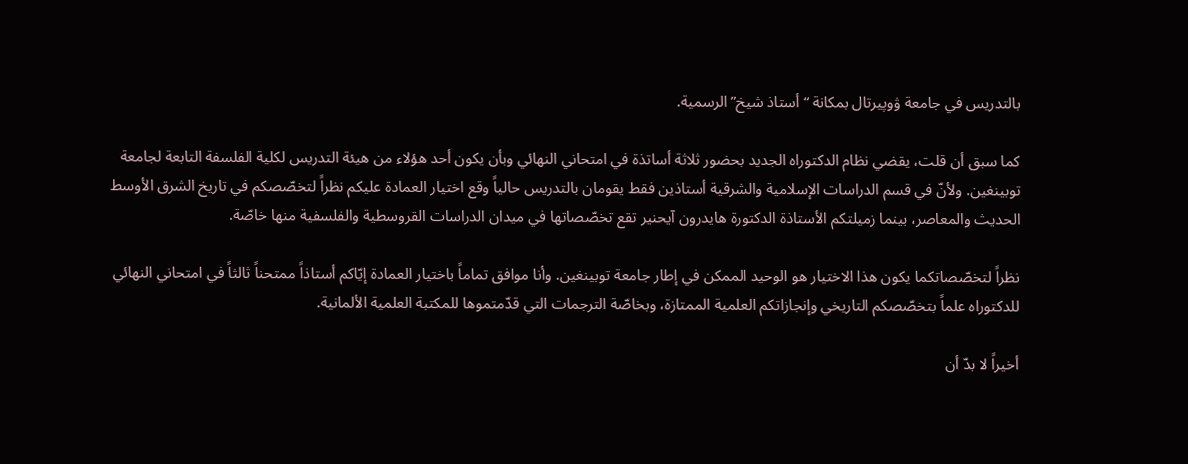بالتدريس في جامعة ۋوپيرتال بمكانة “أستاذ شيخ” الرسمية.

كما سبق أن قلت، يقضي نظام الدكتوراه الجديد بحضور ثلاثة أساتذة في امتحاني النهائي وبأن يكون أحد هؤلاء من هيئة التدريس لكلية الفلسفة التابعة لجامعة توبينغين. ولأنّ في قسم الدراسات الإسلامية والشرقية أستاذين فقط يقومان بالتدريس حالياً وقع اختيار العمادة عليكم نظراً لتخصّصكم في تاريخ الشرق الأوسط الحديث والمعاصر، بينما زميلتكم الأستاذة الدكتورة هايدرون آيحنير تقع تخصّصاتها في ميدان الدراسات القروسطية والفلسفية منها خاصّة.

نظراً لتخصّصاتكما يكون هذا الاختيار هو الوحيد الممكن في إطار جامعة توبينغين. وأنا موافق تماماً باختيار العمادة إيّاكم أستاذاً ممتحناً ثالثاً في امتحاني النهائي للدكتوراه علماً بتخصّصكم التاريخي وإنجازاتكم العلمية الممتازة، وبخاصّة الترجمات التي قدّمتموها للمكتبة العلمية الألمانية.

أخيراً لا بدّ أن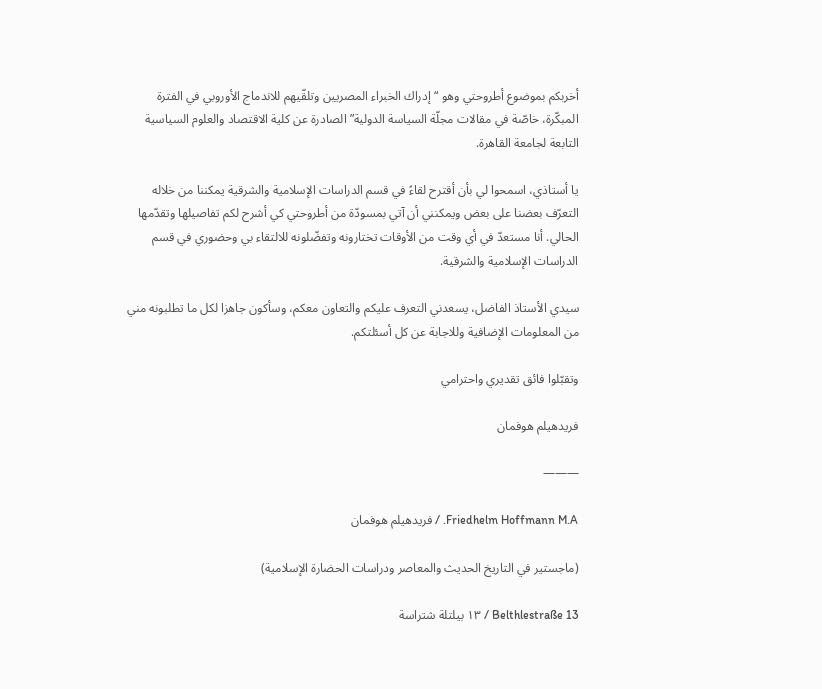أخربكم بموضوع أطروحتي وهو “إدراك الخبراء المصريين وتلقّيهم للاندماج الأوروبي في الفترة المبكّرة، خاصّة في مقالات مجلّة السياسة الدولية” الصادرة عن كلية الاقتصاد والعلوم السياسية التابعة لجامعة القاهرة.

يا أستاذي، اسمحوا لي بأن أقترح لقاءً في قسم الدراسات الإسلامية والشرقية يمكننا من خلاله التعرّف بعضنا على بعض ويمكنني أن آتي بمسودّة من أطروحتي كي أشرح لكم تفاصيلها وتقدّمها الحالي. أنا مستعدّ في أي وقت من الأوقات تختارونه وتفضّلونه للالتقاء بي وحضوري في قسم الدراسات الإسلامية والشرقية.

سيدي الأستاذ الفاضل، يسعدني التعرف عليكم والتعاون معكم، وسأكون جاهزا لكل ما تطلبونه مني من المعلومات الإضافية وللاجابة عن كل أسئلتكم.

وتقبّلوا فائق تقديري واحترامي

فريدهيلم هوفمان

———

Friedhelm Hoffmann M.A. / فريدهيلم هوفمان

(ماجستير في التاريخ الحديث والمعاصر ودراسات الحضارة الإسلامية)

Belthlestraße 13 / ١٣ بيلتلة شتراسة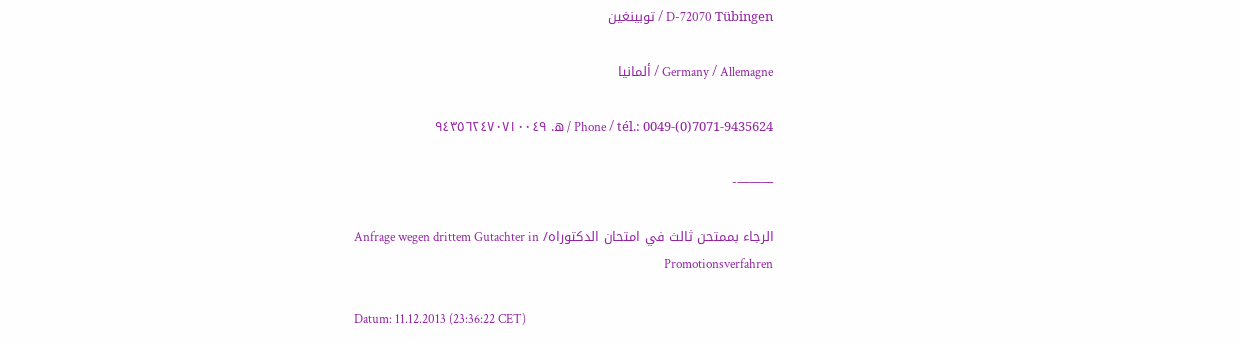D-72070 Tübingen / توبينغين

Germany / Allemagne / ألمانيا

Phone / tél.: 0049-(0)7071-9435624 / ھ. ٩٤٣٥٦٢٤٧٠٧١٠٠٤٩

———-

الرجاء بممتحن ثالث في امتحان الدكتوراه/ Anfrage wegen drittem Gutachter in Promotionsverfahren

Datum: 11.12.2013 (23:36:22 CET)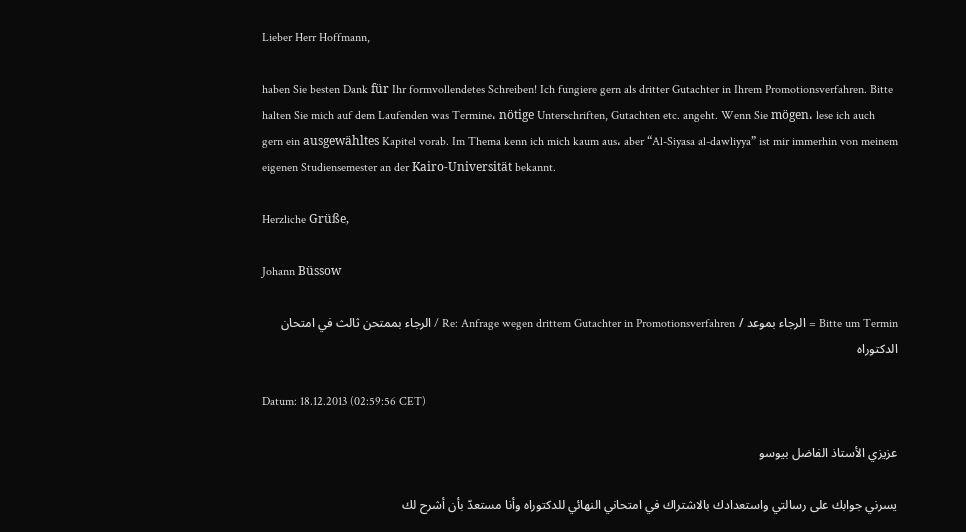Lieber Herr Hoffmann,

haben Sie besten Dank für Ihr formvollendetes Schreiben! Ich fungiere gern als dritter Gutachter in Ihrem Promotionsverfahren. Bitte halten Sie mich auf dem Laufenden was Termine، nötige Unterschriften, Gutachten etc. angeht. Wenn Sie mögen، lese ich auch gern ein ausgewähltes Kapitel vorab. Im Thema kenn ich mich kaum aus، aber “Al-Siyasa al-dawliyya” ist mir immerhin von meinem eigenen Studiensemester an der Kairo-Universität bekannt.

Herzliche Grüße,

Johann Büssow

Bitte um Termin = الرجاء بموعد / Re: Anfrage wegen drittem Gutachter in Promotionsverfahren / الرجاء بممتحن ثالث في امتحان الدكتوراه

Datum: 18.12.2013 (02:59:56 CET)

عزيزي الأستاذ الفاضل بيوسو

يسرني جوابك على رسالتي واستعدادك بالاشتراك في امتحاني النهائي للدكتوراه وأنا مستعدّ بأن أشرح لك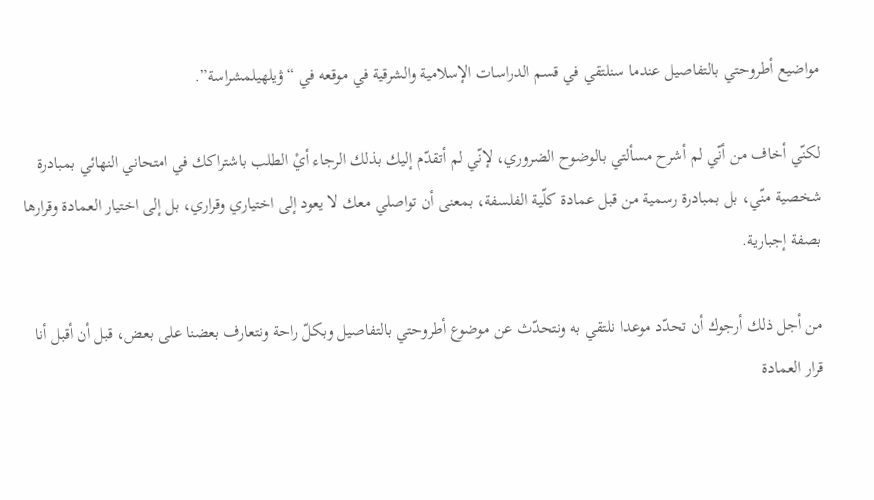مواضيع أطروحتي بالتفاصيل عندما سنلتقي في قسم الدراسات الإسلامية والشرقية في موقعه في “ۋيلهيلمشراسة”.

لكنّي أخاف من أنّي لم أشرح مسألتي بالوضوح الضروري، لإنّي لم أتقدّم إليك بذلك الرجاء أيْ الطلب باشتراكك في امتحاني النهائي بمبادرة شخصية منّي، بل بمبادرة رسمية من قبل عمادة كلّية الفلسفة، بمعنى أن تواصلي معك لا يعود إلى اختياري وقراري، بل إلى اختيار العمادة وقرارها بصفة إجبارية.

من أجل ذلك أرجوك أن تحدّد موعدا نلتقي به ونتحدّث عن موضوع أطروحتي بالتفاصيل وبكلّ راحة ونتعارف بعضنا على بعض، قبل أن أقبل أنا قرار العمادة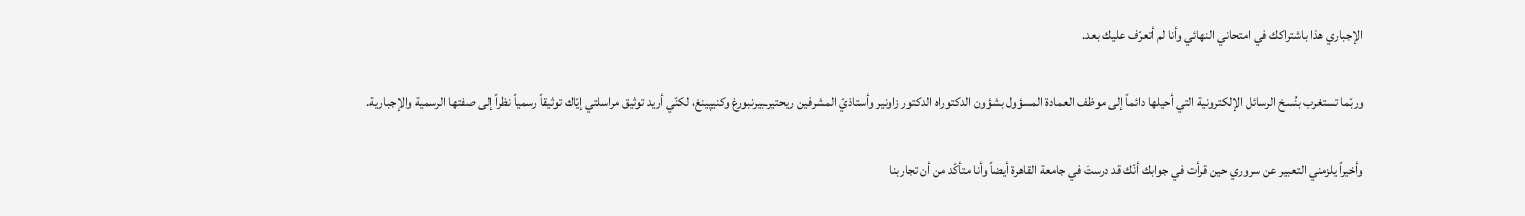الإجباري هذا باشتراكك في امتحاني النهائي وأنا لم أتعرّف عليك بعد.

وربّما تستغرب بنُسخ الرسائل الإلكترونية التي أحيلها دائماً إلى موظف العمادة المسؤول بشؤون الدكتوراه الدكتور زاونير وأستاذيّ المشرفين ريحتيرـبيرنبورغ وكنيپينغ، لكنّي أريد توثيق مراسلتي إيّاك توثيقاً رسمياً نظراً إلى صفتها الرسمية والإجبارية.

وأخيراً يلزمني التعبير عن سروري حين قرأت في جوابك أنّك قد درستَ في جامعة القاهرة أيضاً وأنا متأكّد من أن تجاربنا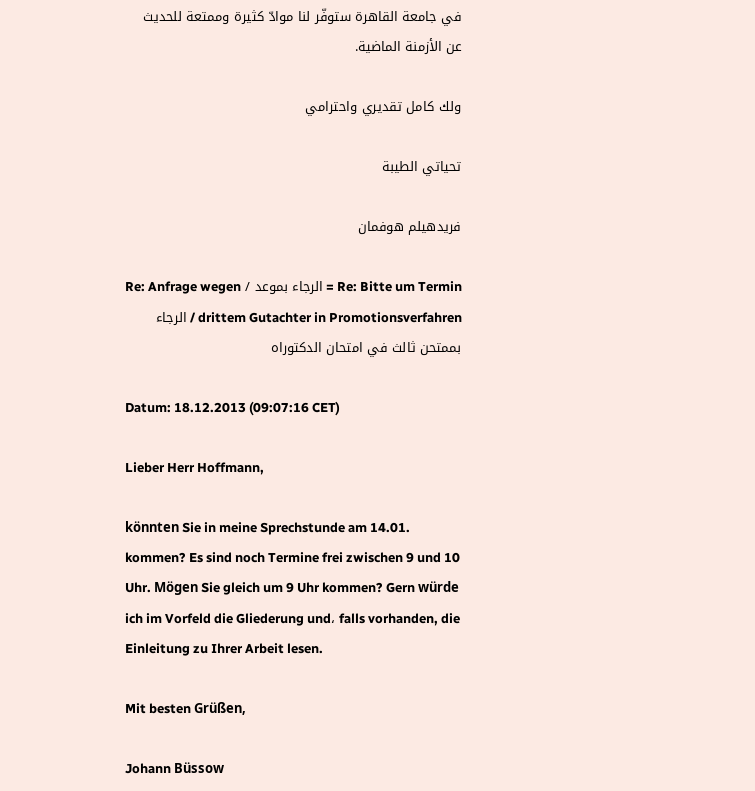في جامعة القاهرة ستوفّر لنا موادّ كثيرة وممتعة للحديث عن الأزمنة الماضية.

ولك كامل تقديري واحترامي

تحياتي الطيبة

فريدهيلم هوفمان

Re: Bitte um Termin = الرجاء بموعد / Re: Anfrage wegen drittem Gutachter in Promotionsverfahren / الرجاء بممتحن ثالث في امتحان الدكتوراه

Datum: 18.12.2013 (09:07:16 CET)

Lieber Herr Hoffmann,

könnten Sie in meine Sprechstunde am 14.01. kommen? Es sind noch Termine frei zwischen 9 und 10 Uhr. Mögen Sie gleich um 9 Uhr kommen? Gern würde ich im Vorfeld die Gliederung und، falls vorhanden, die Einleitung zu Ihrer Arbeit lesen.

Mit besten Grüßen,

Johann Büssow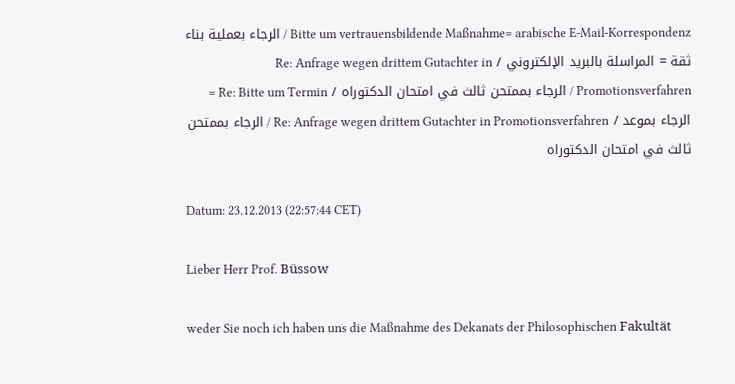Bitte um vertrauensbildende Maßnahme= arabische E-Mail-Korrespondenz / الرجاء بعملية بناء ثقة = المراسلة بالبريد الإلكتروني / Re: Anfrage wegen drittem Gutachter in Promotionsverfahren / الرجاء بممتحن ثالث في امتحان الدكتوراه / Re: Bitte um Termin = الرجاء بموعد / Re: Anfrage wegen drittem Gutachter in Promotionsverfahren / الرجاء بممتحن ثالث في امتحان الدكتوراه

Datum: 23.12.2013 (22:57:44 CET)

Lieber Herr Prof. Büssow

weder Sie noch ich haben uns die Maßnahme des Dekanats der Philosophischen Fakultät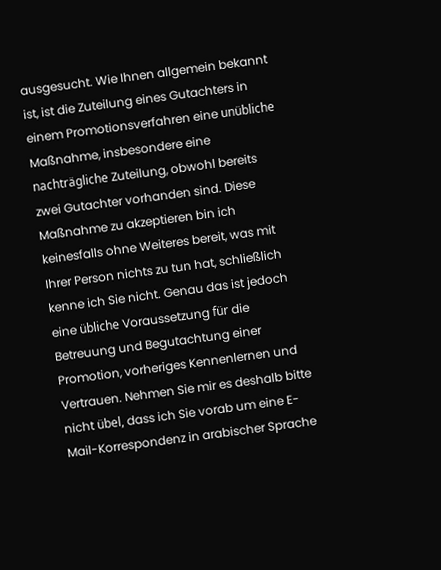ausgesucht. Wie Ihnen allgemein bekannt ist, ist die Zuteilung eines Gutachters in einem Promotionsverfahren eine unübliche Maßnahme, insbesondere eine nachträgliche Zuteilung, obwohl bereits zwei Gutachter vorhanden sind. Diese Maßnahme zu akzeptieren bin ich keinesfalls ohne Weiteres bereit, was mit Ihrer Person nichts zu tun hat, schließlich kenne ich Sie nicht. Genau das ist jedoch eine übliche Voraussetzung für die Betreuung und Begutachtung einer Promotion, vorheriges Kennenlernen und Vertrauen. Nehmen Sie mir es deshalb bitte nicht übel, dass ich Sie vorab um eine E-Mail-Korrespondenz in arabischer Sprache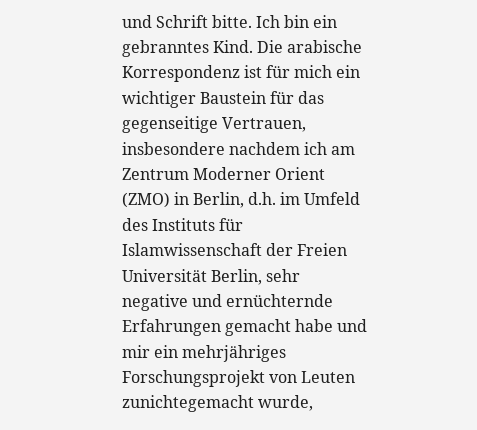und Schrift bitte. Ich bin ein gebranntes Kind. Die arabische Korrespondenz ist für mich ein wichtiger Baustein für das gegenseitige Vertrauen, insbesondere nachdem ich am Zentrum Moderner Orient (ZMO) in Berlin, d.h. im Umfeld des Instituts für Islamwissenschaft der Freien Universität Berlin, sehr negative und ernüchternde Erfahrungen gemacht habe und mir ein mehrjähriges Forschungsprojekt von Leuten zunichtegemacht wurde,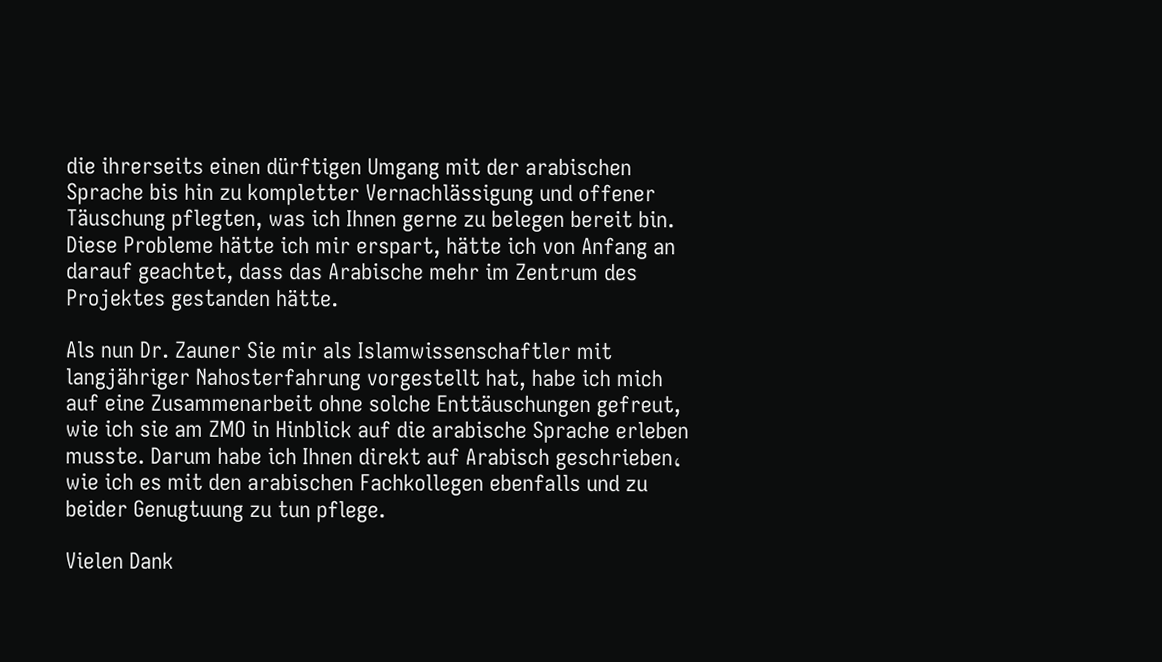die ihrerseits einen dürftigen Umgang mit der arabischen Sprache bis hin zu kompletter Vernachlässigung und offener Täuschung pflegten, was ich Ihnen gerne zu belegen bereit bin. Diese Probleme hätte ich mir erspart, hätte ich von Anfang an darauf geachtet, dass das Arabische mehr im Zentrum des Projektes gestanden hätte.

Als nun Dr. Zauner Sie mir als Islamwissenschaftler mit langjähriger Nahosterfahrung vorgestellt hat, habe ich mich auf eine Zusammenarbeit ohne solche Enttäuschungen gefreut, wie ich sie am ZMO in Hinblick auf die arabische Sprache erleben musste. Darum habe ich Ihnen direkt auf Arabisch geschrieben، wie ich es mit den arabischen Fachkollegen ebenfalls und zu beider Genugtuung zu tun pflege.

Vielen Dank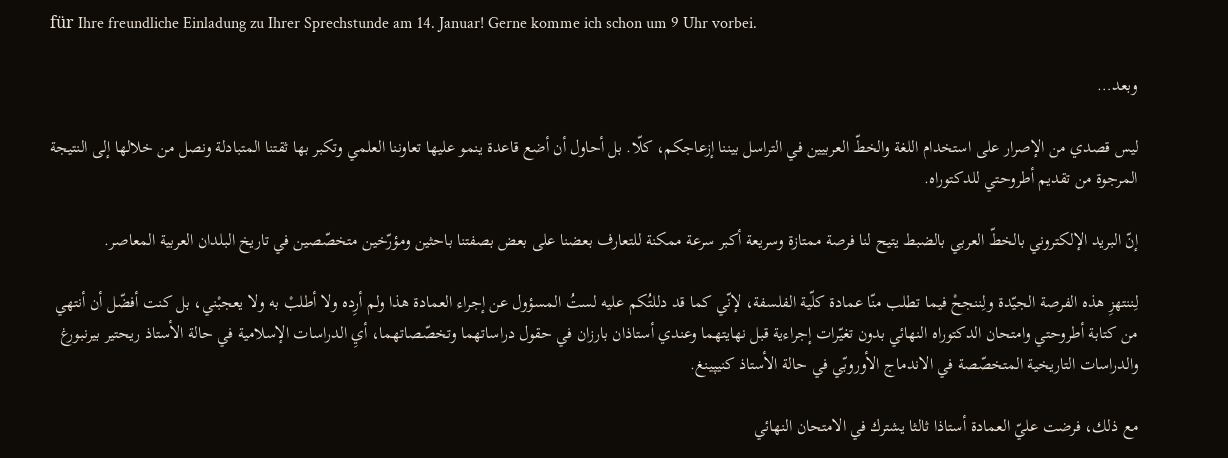für Ihre freundliche Einladung zu Ihrer Sprechstunde am 14. Januar! Gerne komme ich schon um 9 Uhr vorbei.

وبعد…

ليس قصدي من الإصرار على استخدام اللغة والخطّ العربيين في التراسل بيننا إزعاجكم، كلّا. بل أحاول أن أضع قاعدة ينمو عليها تعاوننا العلمي وتكبر بها ثقتنا المتبادلة ونصل من خلالها إلى النتيجة المرجوة من تقديم أطروحتي للدكتوراه.

إنّ البريد الإلكتروني بالخطّ العربي بالضبط يتيح لنا فرصة ممتازة وسريعة أكبر سرعة ممكنة للتعارف بعضنا على بعض بصفتنا باحثين ومؤرّخين متخصّصين في تاريخ البلدان العربية المعاصر.

لِننتهزِ هذه الفرصة الجيّدة ولِننجحْ فيما تطلب منّا عمادة كلّية الفلسفة، لإنّي كما قد دللتُكم عليه لستُ المسؤول عن إجراء العمادة هذا ولم أرِده ولا أطلبْ به ولا يعجبْني، بل كنت أفضّل أن أنتهي من كتابة أطروحتي وامتحان الدكتوراه النهائي بدون تغيّرات إجراءية قبل نهايتهما وعندي أستاذان بارزان في حقول دراساتهما وتخصّصاتهما، أيِ الدراسات الإسلامية في حالة الأستاذ ريحتير بيرنبورغ والدراسات التاريخية المتخصّصة في الاندماج الأوروبّي في حالة الأستاذ كنيپينغ.

مع ذلك، فرضت عليّ العمادة أستاذا ثالثا يشترك في الامتحان النهائي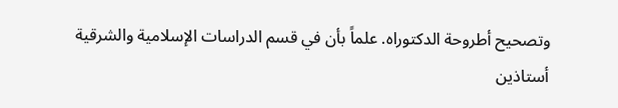وتصحيح أطروحة الدكتوراه. علماً بأن في قسم الدراسات الإسلامية والشرقية أستاذين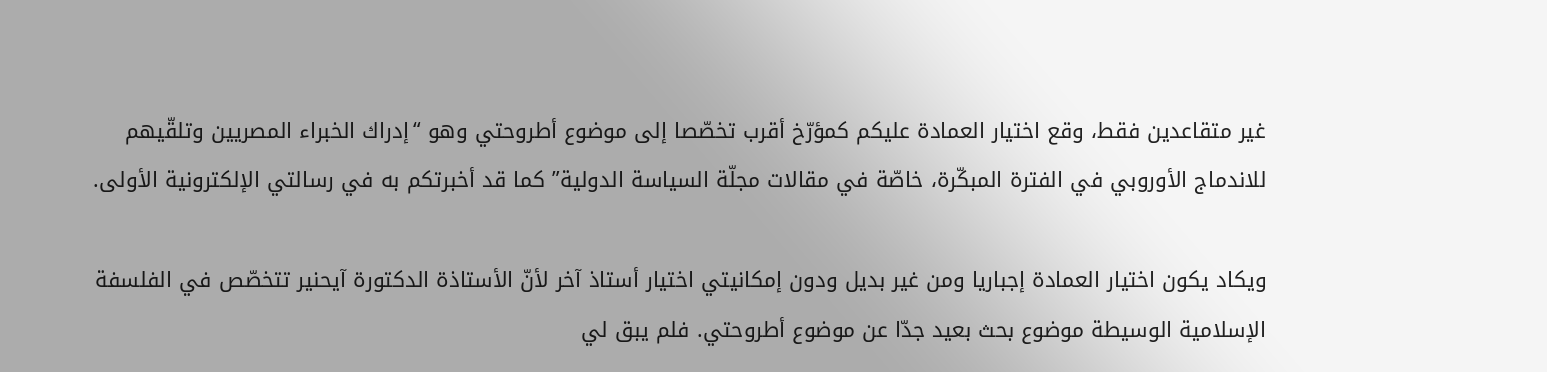غير متقاعدين فقط، وقع اختيار العمادة عليكم كمؤرّخ أقرب تخصّصا إلى موضوع أطروحتي وهو “إدراك الخبراء المصريين وتلقّيهم للاندماج الأوروبي في الفترة المبكّرة، خاصّة في مقالات مجلّة السياسة الدولية” كما قد أخبرتكم به في رسالتي الإلكترونية الأولى.

ويكاد يكون اختيار العمادة إجباريا ومن غير بديل ودون إمكانيتي اختيار أستاذ آخر لأنّ الأستاذة الدكتورة آيحنير تتخصّص في الفلسفة الإسلامية الوسيطة موضوع بحث بعيد جدّا عن موضوع أطروحتي. فلم يبق لي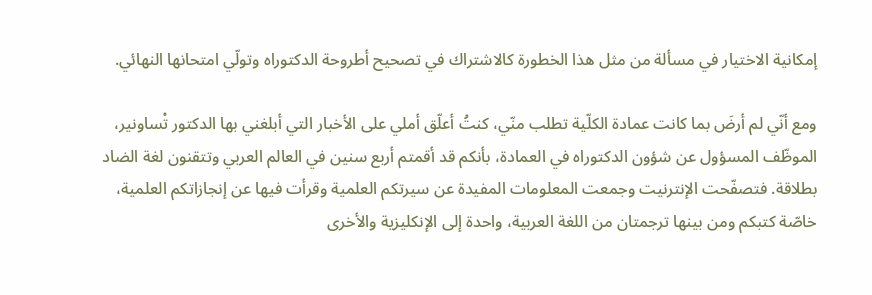إمكانية الاختيار في مسألة من مثل هذا الخطورة كالاشتراك في تصحيح أطروحة الدكتوراه وتولّي امتحانها النهائي.

ومع أنّي لم أرضَ بما كانت عمادة الكلّية تطلب منّي، كنتُ أعلّق أملي على الأخبار التي أبلغني بها الدكتور تْساونير، الموظّف المسؤول عن شؤون الدكتوراه في العمادة، بأنكم قد أقمتم أربع سنين في العالم العربي وتتقنون لغة الضاد بطلاقة. فتصفّحت الإنترنيت وجمعت المعلومات المفيدة عن سيرتكم العلمية وقرأت فيها عن إنجازاتكم العلمية، خاصّة كتبكم ومن بينها ترجمتان من اللغة العربية، واحدة إلى الإنكليزية والأخرى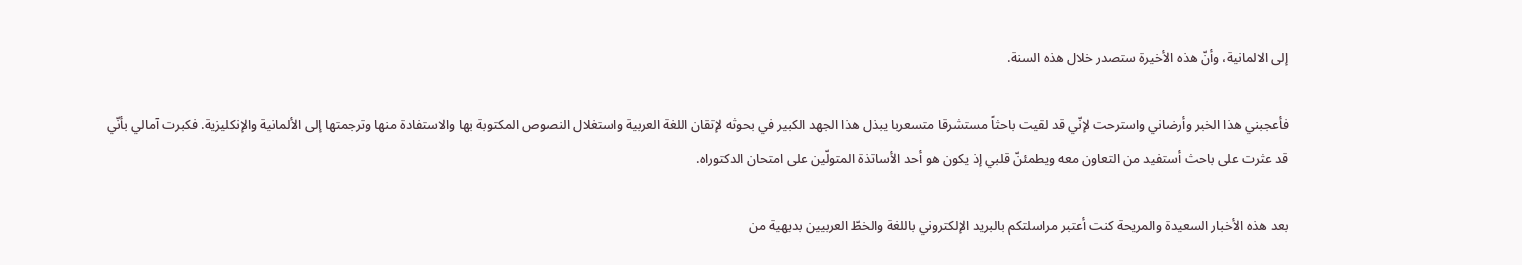إلى الالمانية، وأنّ هذه الأخيرة ستصدر خلال هذه السنة.

فأعجبني هذا الخبر وأرضاني واسترحت لإنّي قد لقيت باحثاً مستشرقا متسعربا يبذل هذا الجهد الكبير في بحوثه لإتقان اللغة العربية واستغلال النصوص المكتوبة بها والاستفادة منها وترجمتها إلى الألمانية والإنكليزية. فكبرت آمالي بأنّي قد عثرت على باحث أستفيد من التعاون معه ويطمئنّ قلبي إذ يكون هو أحد الأساتذة المتولّين على امتحان الدكتوراه.

بعد هذه الأخبار السعيدة والمريحة كنت أعتبر مراسلتكم بالبريد الإلكتروني باللغة والخطّ العربيين بديهية من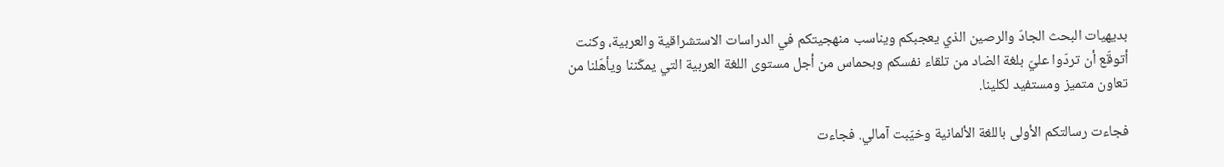بديهيات البحث الجادّ والرصين الذي يعجبكم ويناسب منهجيتكم في الدراسات الاستشراقية والعربية، وكنت أتوقّع أن تردّوا عليّ بلغة الضاد من تلقاء نفسكم وبحماس من أجل مستوى اللغة العربية التي يمكّننا ويأهّلنا من تعاون متميز ومستفيد لكلينا.

فجاءت رسالتكم الأولى باللغة الألمانية وخيّبت آمالي. فجاءت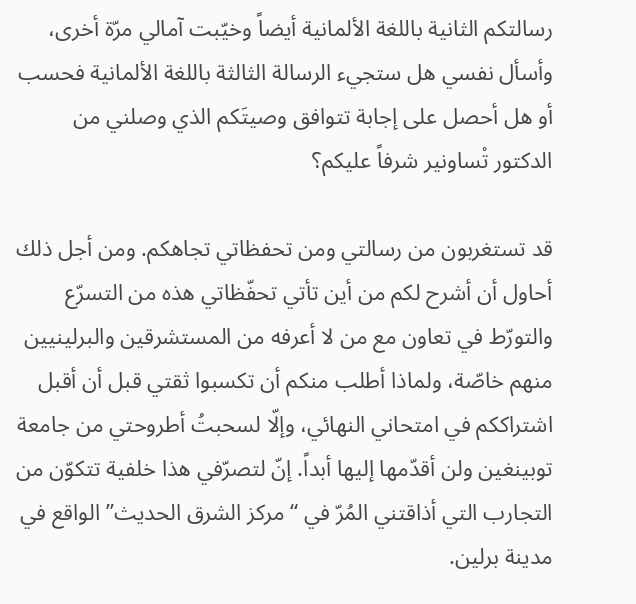رسالتكم الثانية باللغة الألمانية أيضاً وخيّبت آمالي مرّة أخرى، وأسأل نفسي هل ستجيء الرسالة الثالثة باللغة الألمانية فحسب أو هل أحصل على إجابة تتوافق وصيتَكم الذي وصلني من الدكتور تْساونير شرفاً عليكم؟

قد تستغربون من رسالتي ومن تحفظاتي تجاهكم. ومن أجل ذلك أحاول أن أشرح لكم من أين تأتي تحفّظاتي هذه من التسرّع والتورّط في تعاون مع من لا أعرفه من المستشرقين والبرلينيين منهم خاصّة، ولماذا أطلب منكم أن تكسبوا ثقتي قبل أن أقبل اشتراككم في امتحاني النهائي، وإلّا لسحبتُ أطروحتي من جامعة توبينغين ولن أقدّمها إليها أبداً. إنّ لتصرّفي هذا خلفية تتكوّن من التجارب التي أذاقتني المُرّ في “مركز الشرق الحديث” الواقع في مدينة برلين.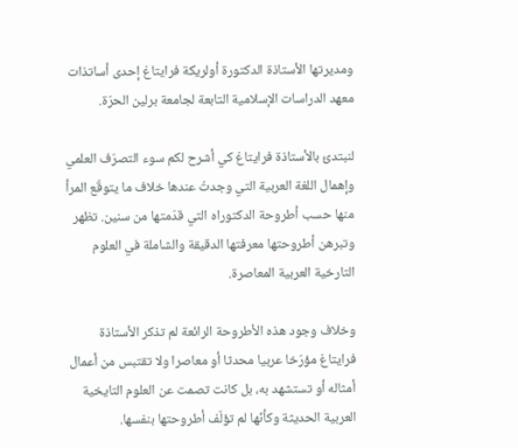ومديرتها الأستاذة الدكتورة أولريكة فرايتاغ إحدى أساتذات معهد الدراسات الإسلامية التابعة لجامعة برلين الحرّة.

لنبتدئ بالأستاذة فرايتاغ كي أشرح لكم سوء التصرّف العلمي وإهمال اللغة العربية التي وجدتُ عندها خلاف ما يتوقّع المرأ منها حسب أطروحة الدكتوراه التي قدّمتها من سنين. تظهر وتبرهن أطروحتها معرفتها الدقيقة والشاملة في العلوم التارخية العربية المعاصرة.

وخلاف وجود هذه الأطروحة الرائعة لم تذكر الأستاذة فرايتاغ مؤرّخا عربيا محدثا أو معاصرا ولا تقتبس من أعمال أمثاله أو تستشهد به، بل كانت تصمت عن العلوم التايخية العربية الحديثة وكأنّها لم تؤلّف أطروحتها بنفسها.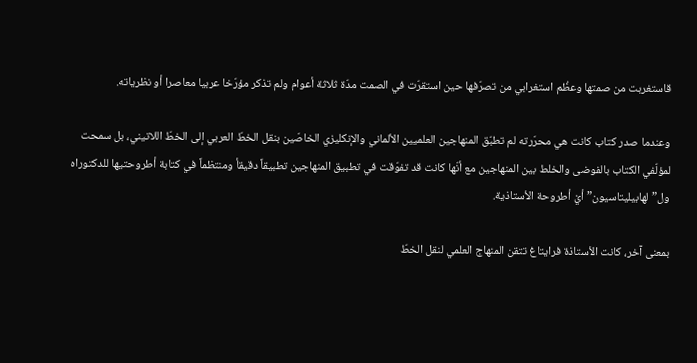قاستغربت من صمتها وعظُم استغرابي من تصرّفها حين استقرّت في الصمت مدّة ثلاثة أعوام ولم تذكر مؤرّخا عربيا معاصرا أو نظرياته.

وعندما صدر كتاب كانت هي محرّرته لم تطبّق المنهاجين العلميين الألماني والإنكليزي الخاصّين بنقل الخطّ العربي إلى الخطّ اللاتيني، بل سمحت لمؤلّفي الكتاب بالفوضى والخلط بين المنهاجين مع أنّها كانت قد تفوّقت في تطبيق المنهاجين تطبيقاً دقيقأ ومنتظماً في كتابة أطروحتيها للدكتوراه ول”لهابيليتاسيون” أيْ أطروحة الأستاذية.

بمعنى آخر، كانت الأستاذة فرايتاغ تتقن المنهاج العلمي لنقل الخطّ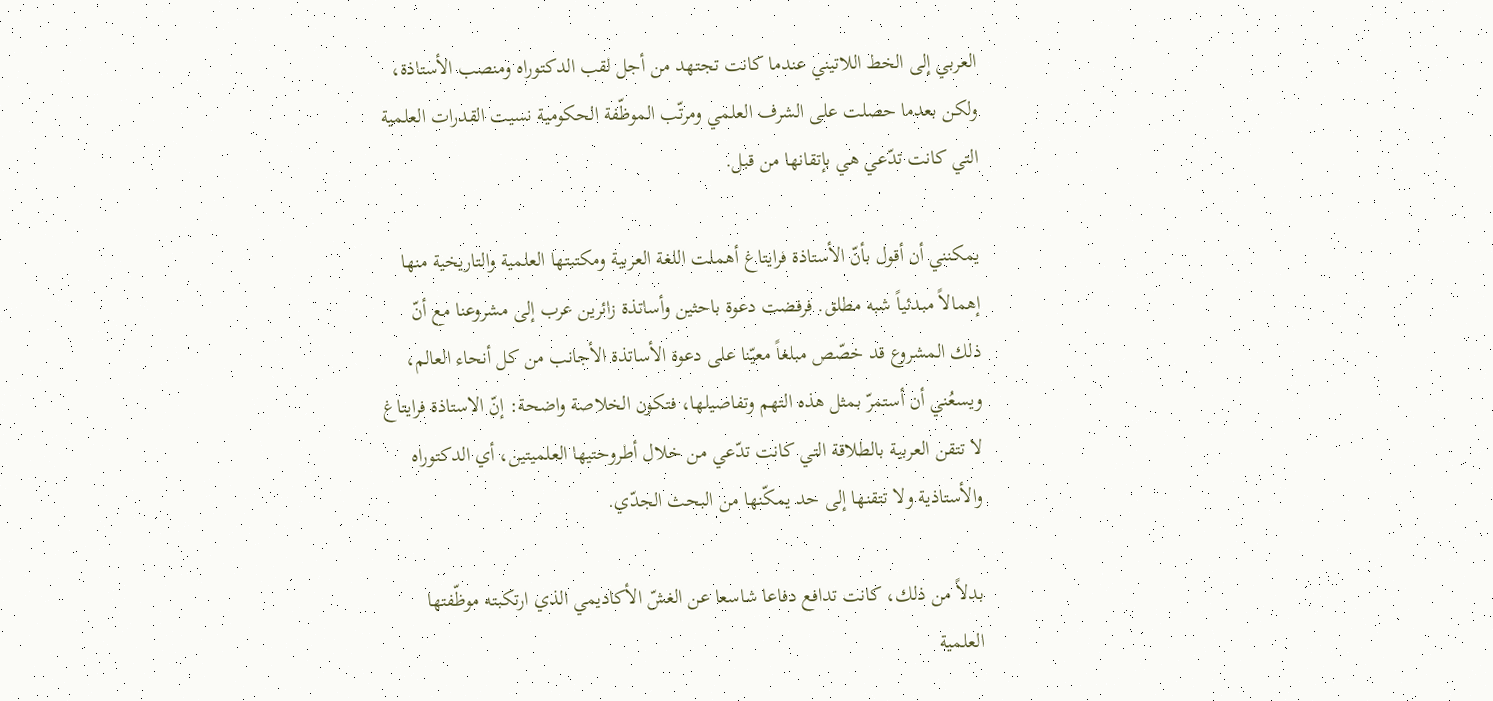العربي إلى الخط اللاتيني عندما كانت تجتهد من أجل لقب الدكتوراه ومنصب الأستاذة، ولكن بعدما حصلت على الشرف العلمي ومرتّب الموظّفة الحكومية نسيت القدرات العلمية التي كانت تدّعي هي بإتقانها من قبل.

يمكنني أن أقول بأنّ الأستاذة فرايتاغ أهملت اللغة العربية ومكتبتها العلمية والتاريخية منها إهمالاً مبدئياً شبه مطلق. فرفضت دعوة باحثين وأساتذة زائرين عرب إلى مشروعنا مع أنّ ذلك المشروع قد خصّص مبلغاً معيّنا على دعوة الأساتذة الأجانب من كل أنحاء العالم، ويسعُني أن أستمرّ بمثل هذه التهم وتفاصيلها، فتكون الخلاصة واضحة: إنّ الاستاذة فرايتاغ لا تتقن العربية بالطلاقة التي كانت تدّعي من خلال أطروحتيها العلميتين، أي الدكتوراه والأستاذية ولا تتقنها إلى حد يمكّنها من البحث الجدّي.

بدلاً من ذلك، كانت تدافع دفاعا شاسعا عن الغشّ الأكاديمي الذي ارتكبته موظّفتها العلمية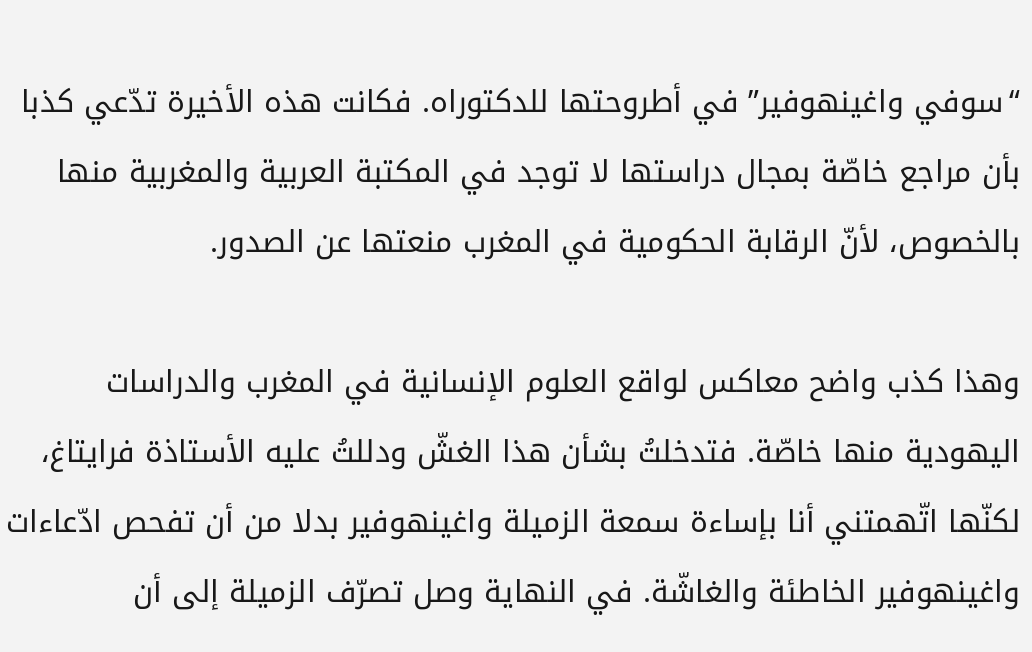“سوفي واغينهوفير” في أطروحتها للدكتوراه. فكانت هذه الأخيرة تدّعي كذبا بأن مراجع خاصّة بمجال دراستها لا توجد في المكتبة العربية والمغربية منها بالخصوص، لأنّ الرقابة الحكومية في المغرب منعتها عن الصدور.

وهذا كذب واضح معاكس لواقع العلوم الإنسانية في المغرب والدراسات اليهودية منها خاصّة. فتدخلتُ بشأن هذا الغشّ ودللتُ عليه الأستاذة فرايتاغ، لكنّها اتّهمتني أنا بإساءة سمعة الزميلة واغينهوفير بدلا من أن تفحص ادّعاءات واغينهوفير الخاطئة والغاشّة. في النهاية وصل تصرّف الزميلة إلى أن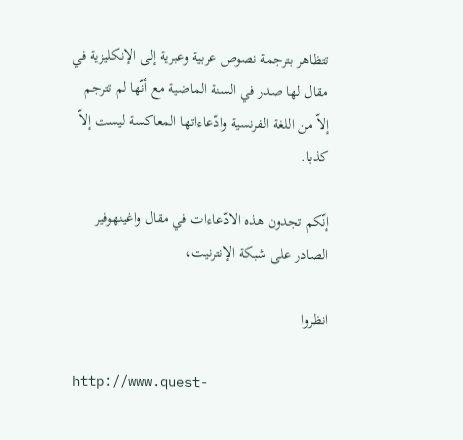تتظاهر بترجمة نصوص عربية وعبرية إلى الإنكليزية في مقال لها صدر في السنة الماضية مع أنّها لم تترجم إلاّ من اللغة الفرنسية وادّعاءاتها المعاكسة ليست إلاّ كذبا.

إنّكم تجدون هذه الادّعاءات في مقال واغينهوفير الصادر على شبكة الإنترنيت،

انظروا

http://www.quest-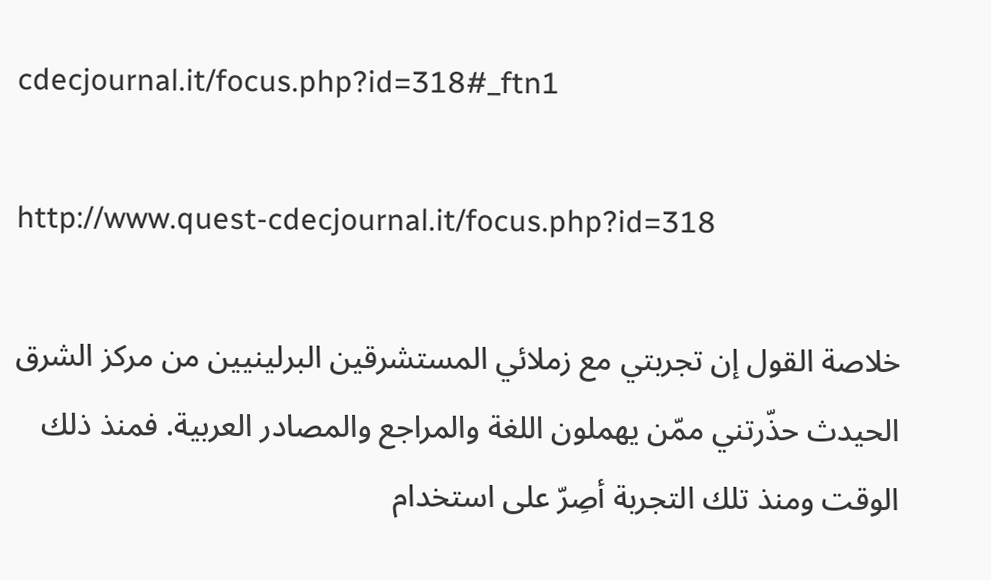cdecjournal.it/focus.php?id=318#_ftn1

http://www.quest-cdecjournal.it/focus.php?id=318

خلاصة القول إن تجربتي مع زملائي المستشرقين البرلينيين من مركز الشرق الحيدث حذّرتني ممّن يهملون اللغة والمراجع والمصادر العربية. فمنذ ذلك الوقت ومنذ تلك التجربة أصِرّ على استخدام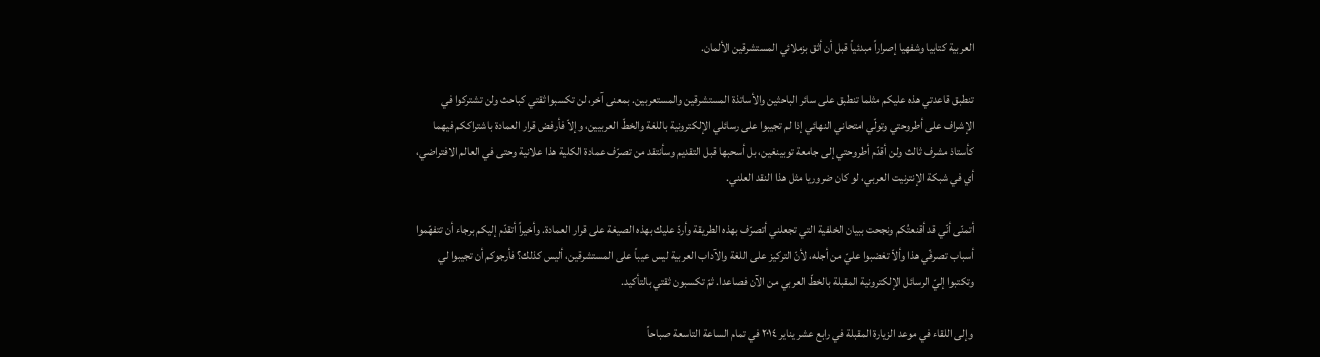العربية كتابيا وشفهيا إصراراً مبدئياً قبل أن أثق بزملائي المستشرقين الألمان.

تنطبق قاعدتي هذه عليكم مثلما تنطبق على سائر الباحثين والأساتذة المستشرقين والمستعربين. بمعنى آخر، لن تكسبوا ثقتي كباحث ولن تشتركوا في الإشراف على أطروحتي وتولّي امتحاني النهائي إذا لم تجيبوا على رسائلي الإلكترونية باللغة والخطّ العربيين، وإلاّ فأرفض قرار العمادة باشتراككم فيهما كأستاذ مشرف ثالث ولن أقدّم أطروحتي إلى جامعة توبينغين، بل أسحبها قبل التقديم وسأنتقد من تصرّف عمادة الكلية هذا علانية وحتى في العالم الافتراضي، أي في شبكة الإنترنيت العربي، لو كان ضروريا مثل هذا النقد العلني.

أتمنّى أنّي قد أقنعتُكم ونجحت ببيان الخلفية التي تجعلني أتصرّف بهذه الطريقة وأردّ عليك بهذه الصيغة على قرار العمادة. وأخيراً أتقدّم إليكم برجاء أن تتفهّموا أسباب تصرفّي هذا وألاّ تغضبوا عليّ من أجله، لأنّ التركيز على اللغة والآداب العربية ليس عيباً على المستشرقين، أليس كذلك؟ فأرجوكم أن تجيبوا لي وتكتبوا إليّ الرسائل الإلكترونية المقبلة بالخطّ العربي من الآن فصاعدا. ثمّ تكسبون ثقتي بالتأكيد.

وإلى اللقاء في موعد الزيارة المقبلة في رابع عشر يناير ٢٠١٤ في تمام الساعة التاسعة صباحاً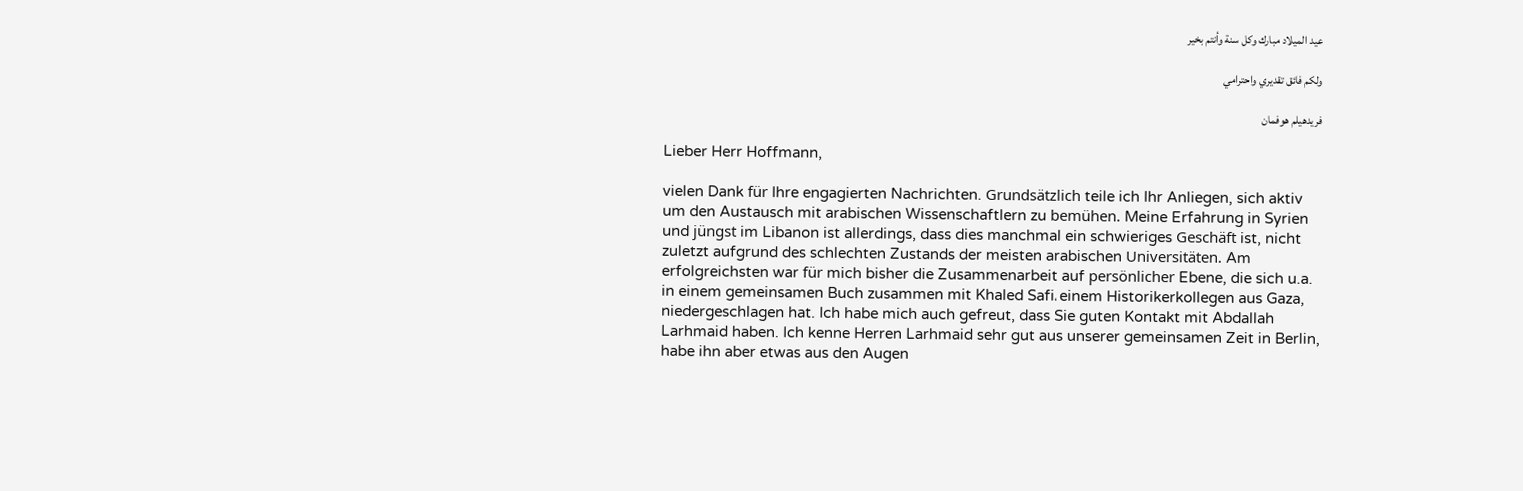عيد الميلاد مبارك وكل سنة وأنتم بخير

ولكم فائق تقديري واحترامي

فريدهيلم هوفمان

Lieber Herr Hoffmann,

vielen Dank für Ihre engagierten Nachrichten. Grundsätzlich teile ich Ihr Anliegen, sich aktiv um den Austausch mit arabischen Wissenschaftlern zu bemühen. Meine Erfahrung in Syrien und jüngst im Libanon ist allerdings, dass dies manchmal ein schwieriges Geschäft ist, nicht zuletzt aufgrund des schlechten Zustands der meisten arabischen Universitäten. Am erfolgreichsten war für mich bisher die Zusammenarbeit auf persönlicher Ebene, die sich u.a. in einem gemeinsamen Buch zusammen mit Khaled Safi، einem Historikerkollegen aus Gaza, niedergeschlagen hat. Ich habe mich auch gefreut, dass Sie guten Kontakt mit Abdallah Larhmaid haben. Ich kenne Herren Larhmaid sehr gut aus unserer gemeinsamen Zeit in Berlin, habe ihn aber etwas aus den Augen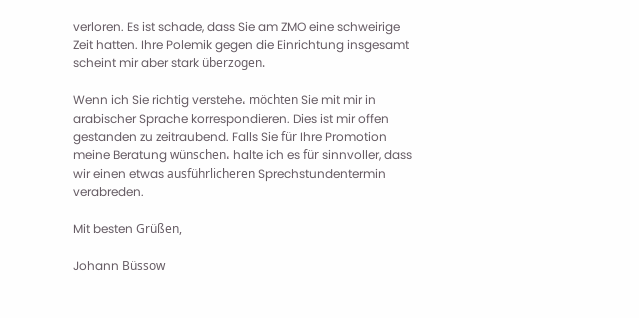verloren. Es ist schade, dass Sie am ZMO eine schweirige Zeit hatten. Ihre Polemik gegen die Einrichtung insgesamt scheint mir aber stark überzogen.

Wenn ich Sie richtig verstehe، möchten Sie mit mir in arabischer Sprache korrespondieren. Dies ist mir offen gestanden zu zeitraubend. Falls Sie für Ihre Promotion meine Beratung wünschen، halte ich es für sinnvoller, dass wir einen etwas ausführlicheren Sprechstundentermin verabreden.

Mit besten Grüßen,

Johann Büssow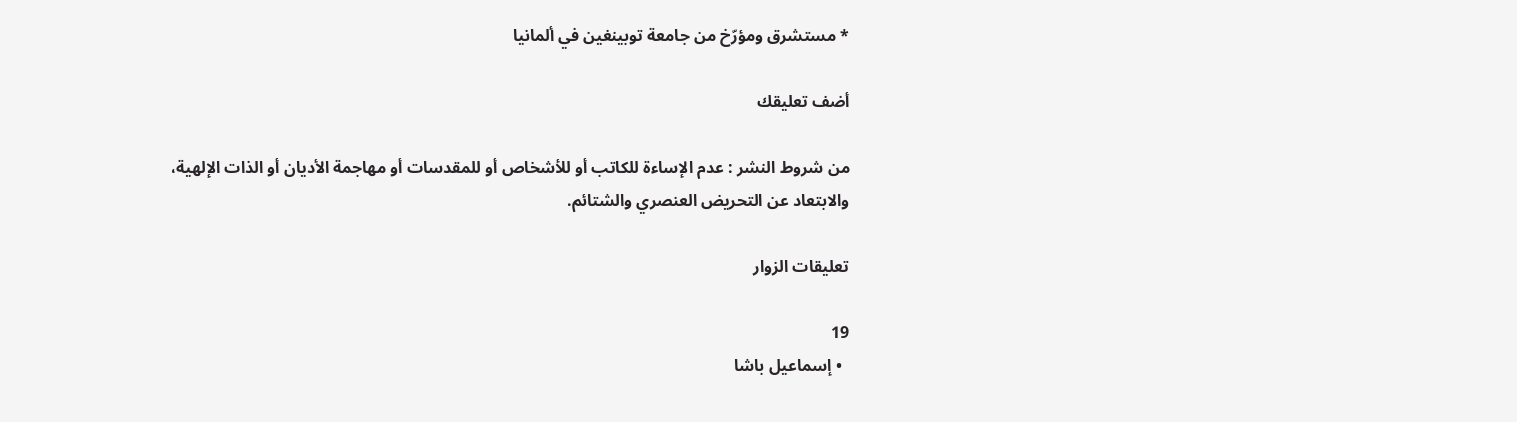* مستشرق ومؤرّخ من جامعة توبينغين في ألمانيا

أضف تعليقك

من شروط النشر : عدم الإساءة للكاتب أو للأشخاص أو للمقدسات أو مهاجمة الأديان أو الذات الإلهية، والابتعاد عن التحريض العنصري والشتائم.

تعليقات الزوار

19
  • إسماعيل باشا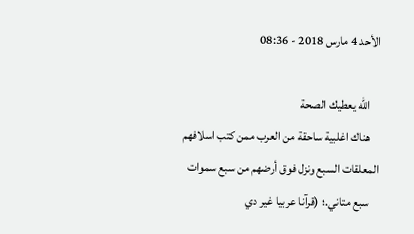الأحد 4 مارس 2018 - 08:36

    الله يعطيك الصحة
    هناك اغلبية ساحقة من العرب ممن كتب اسلافهم المعلقات السبع ونزل فوق أرضهم من سبع سموات
    سبع متاني.؛ (قرآنا عربيا غير دي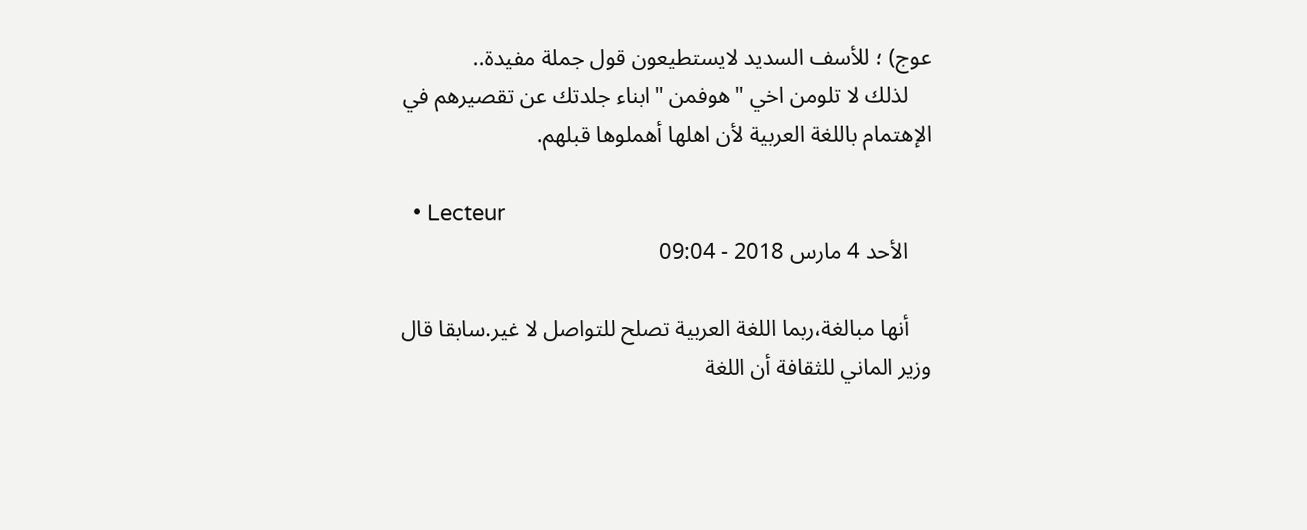عوج) ؛ للأسف السديد لايستطيعون قول جملة مفيدة..
    لذلك لا تلومن اخي "هوفمن "ابناء جلدتك عن تقصيرهم في الإهتمام باللغة العربية لأن اهلها أهملوها قبلهم.

  • Lecteur
    الأحد 4 مارس 2018 - 09:04

    أنها مبالغة،ربما اللغة العربية تصلح للتواصل لا غير.سابقا قال وزير الماني للثقافة أن اللغة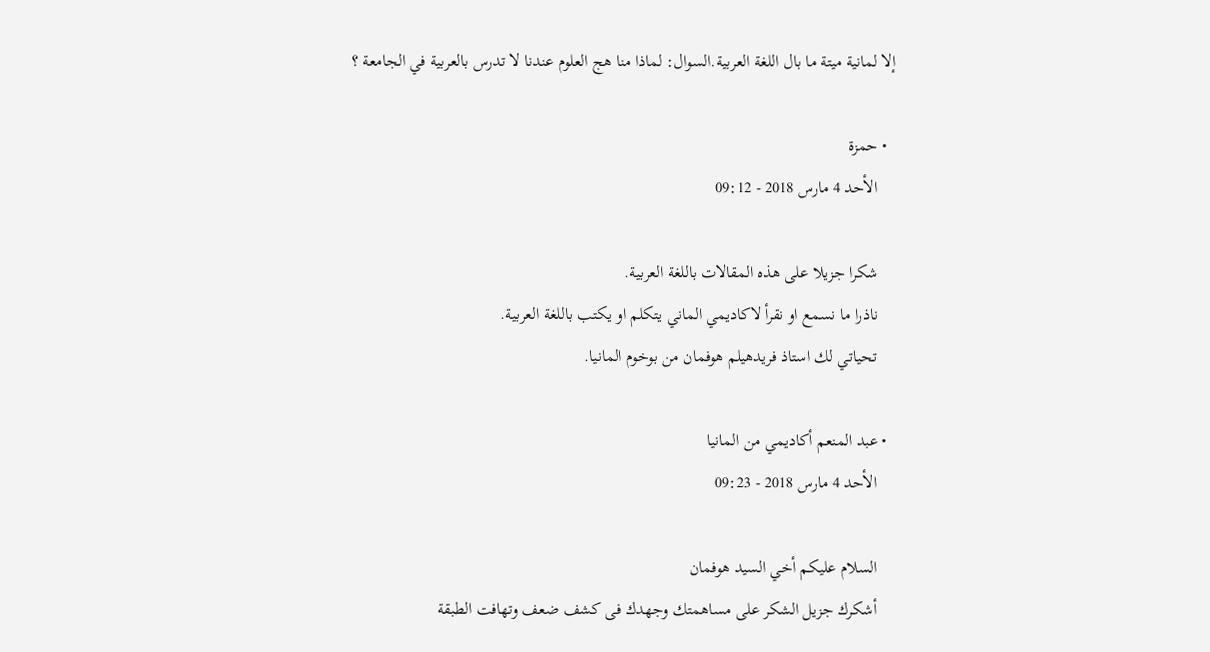إلا لمانية ميتة ما بال اللغة العربية.السوال: لماذا منا هج العلوم عندنا لا تدرس بالعربية في الجامعة ؟

  • حمزة
    الأحد 4 مارس 2018 - 09:12

    شكرا جزيلا على هذه المقالات باللغة العربية.
    ناذرا ما نسمع او نقرأ لاكاديمي الماني يتكلم او يكتب باللغة العربية.
    تحياتي لك استاذ فريدهيلم هوفمان من بوخوم المانيا.

  • عبد المنعم أكاديمي من المانيا
    الأحد 4 مارس 2018 - 09:23

    السلام عليكم أخي السيد هوفمان
    أشكرك جزيل الشكر على مساهمتك وجهدك فى كشف ضعف وتهافت الطبقة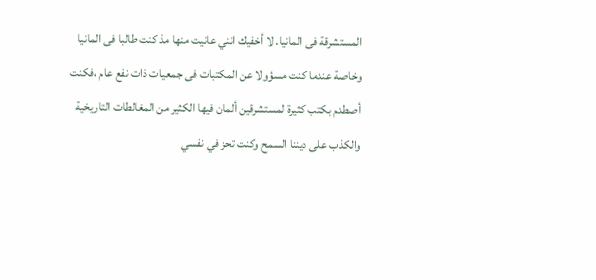المستشرقة فى المانيا. لا أخفيك انني عانيت منها مذ كنت طالبا فى المانيا وخاصة عندما كنت مسؤولا عن المكتبات فى جمعيات ذات نفع عام ،فكنت أصطدم بكتب كثيرة لمستشرقين ألمان فيها الكثير من المغالطات التاريخية والكذب على ديننا السمح وكنت تحز في نفسي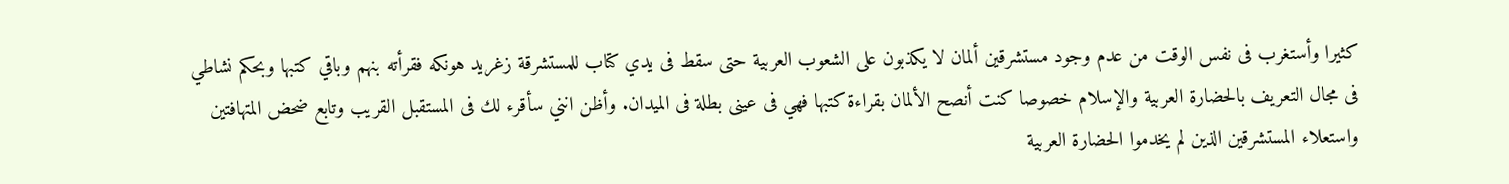كثيرا وأستغرب فى نفس الوقت من عدم وجود مستشرقين ألمان لا يكذبون على الشعوب العربية حتى سقط فى يدي كتاب للمستشرقة زغريد هونكه فقرأته بنهم وباقي كتبها وبحكم نشاطي فى مجال التعريف بالحضارة العربية والإسلام خصوصا كنت أنصح الألمان بقراءة كتبها فهي فى عينى بطلة فى الميدان. وأظن انني سأقرء لك فى المستقبل القريب وتابع ضحض المتهافتين واستعلاء المستشرقين الذين لم يخدموا الحضارة العربية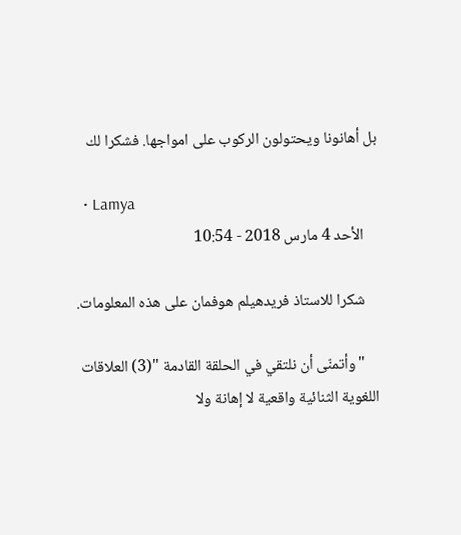بل أهانونا ويحتولون الركوب على امواجها. فشكرا لك

  • Lamya
    الأحد 4 مارس 2018 - 10:54

    شكرا للاستاذ فريدهيلم هوفمان على هذه المعلومات.

    "وأتمنّى أن نلتقي في الحلقة القادمة "(3) العلاقات اللغوية الثنائية واقعية لا إهانة ولا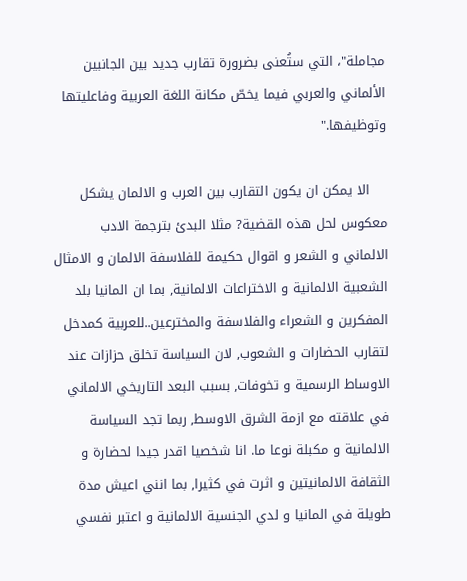مجاملة"، التي ستُعنى بضرورة تقارب جديد بين الجانبين الألماني والعربي فيما يخصّ مكانة اللغة العربية وفاعليتها وتوظيفها."

    الا يمكن ان يكون التقارب بين العرب و الالمان يشكل معكوس لحل هذه القضية? مثلا البدئ بترجمة الادب الالماني و الشعر و اقوال حكيمة للفلاسفة الالمان و الامثال الشعبية الالمانية و الاختراعات الالمانية, بما ان المانيا بلد المفكرين و الشعراء والفلاسفة والمخترعين..للعربية كمدخل لتقارب الحضارات و الشعوب, لان السياسة تخلق حزازات عند الاوساط الرسمية و تخوفات, بسبب البعد التاريخي الالماني في علاقته مع ازمة الشرق الاوسط, ربما تجد السياسة الالمانية و مكبلة نوعا ما. انا شخصيا اقدر جيدا لحضارة و الثقافة الالمانيتين و اثرت في كثيرا, بما انني اعيش مدة طويلة في المانيا و لدي الجنسية الالمانية و اعتبر نفسي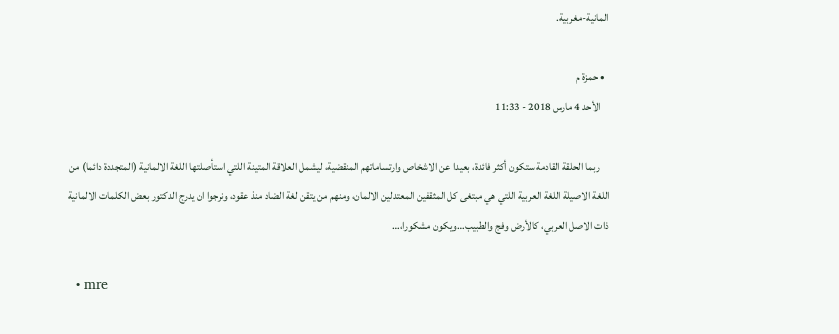المانية-مغربية.

  • حمزة م
    الأحد 4 مارس 2018 - 11:33

    ربما الحلقة القادمة ستكون أكثر فائدة، بعيدا عن الاشخاص وارتساماتهم المنقضية، ليشمل العلاقة المتينة اللتي استأصلتها اللغة الالمانية (المتجددة دائما) من اللغة الاصيلة اللغة العربية اللتي هي مبتغى كل المثقفين المعتدلين الالمان، ومنهم من يتقن لغة الضاد منذ عقود، ونرجوا ان يدرج الدكتور بعض الكلمات الالمانية ذات الاصل العربي، كالأرض وفج والطبيب…ويكون مشكورا،…

  • mre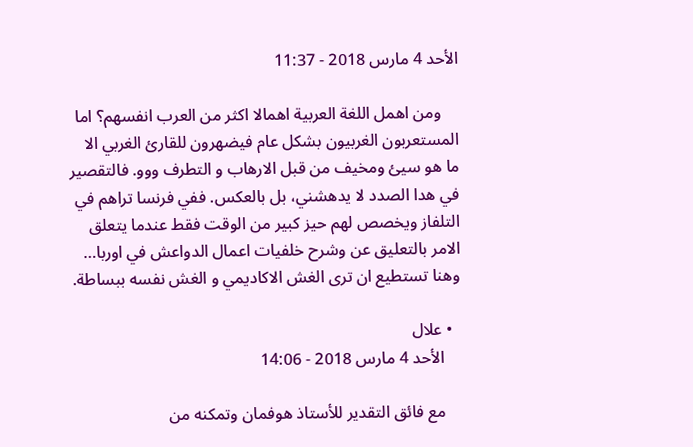الأحد 4 مارس 2018 - 11:37

    ومن اهمل اللغة العربية اهمالا اكثر من العرب انفسهم؟ اما المستعربون الغربيون بشكل عام فيضهرون للقارئ الغربي الا ما هو سيئ ومخيف من قبل الارهاب و التطرف ووو. فالتقصير في هدا الصدد لا يدهشني، بل بالعكس. ففي فرنسا تراهم في التلفاز ويخصص لهم حيز كبير من الوقت فقط عندما يتعلق الامر بالتعليق عن وشرح خلفيات اعمال الدواعش في اوربا… وهنا تستطيع ان ترى الغش الاكاديمي و الغش نفسه ببساطة.

  • علال
    الأحد 4 مارس 2018 - 14:06

    مع فائق التقدير للأستاذ هوفمان وتمكنه من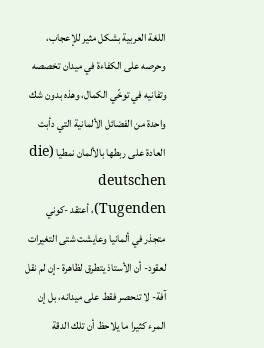اللغة العربية بشكل مثير للإعجاب، وحرصه على الكفاءة في ميدان تخصصه وتفانيه في توخّي الكمال، وهذه بدون شك واحدة من الفضائل الألمانية التي دأبت العادة على ربطها بالألمان نمطيا (die deutschen Tugenden)، أعتقد -كوني متجذر في ألمانيا وعايشت شتى التغيرات لعقود- أن الأستاذ يتطرق لظاهرة -إن لم نقل آفة- لا تنحصر فقط على ميدانه، بل إن المرء كثيرا ما يلاحظ أن تلك الدقة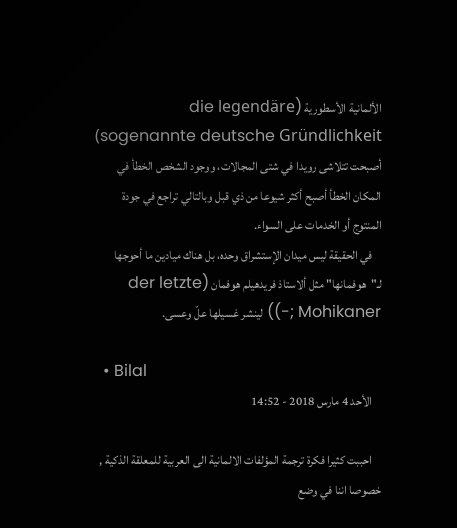الألمانية الأسطورية (die legendäre sogenannte deutsche Gründlichkeit) أصبحت تتلاشى رويدا في شتى المجالات، ووجود الشخص الخطأ في المكان الخطأ أصبح أكثر شيوعا من ذي قبل وبالتالي تراجع في جودة المنتوج أو الخدمات على السواء.
    في الحقيقة ليس ميدان الإستشراق وحده، بل هناك ميادين ما أحوجها لـ"هوفمانها" مثل ألاستاذ فريدهيلم هوفمان (der letzte Mohikaner ;-)) لينشر غسيلها علّ وعسى.

  • Bilal
    الأحد 4 مارس 2018 - 14:52

    احببت كثيرا فكرة ترجمة المؤلفات الالمانية الى العربية للمعلقة الذكية , خصوصا اننا في وضع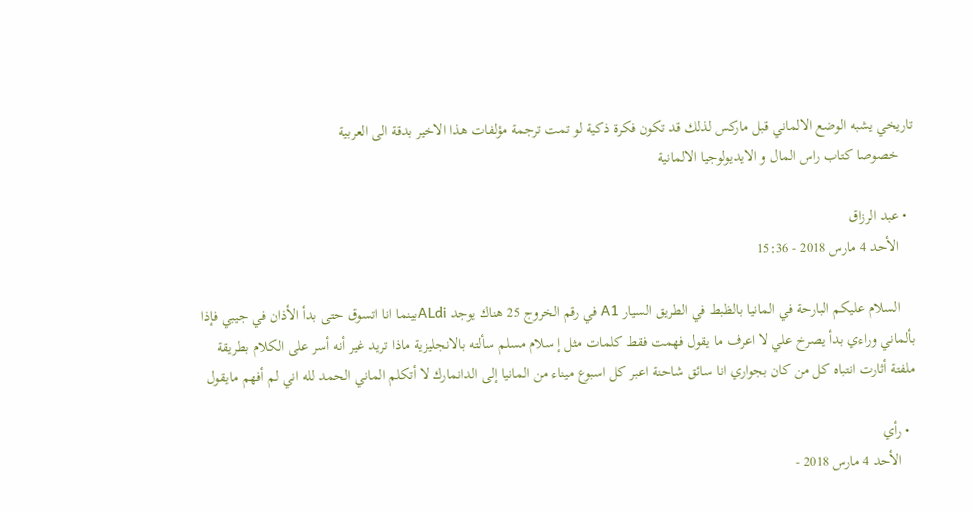تاريخي يشبه الوضع الالماني قبل ماركس لذلك قد تكون فكرة ذكية لو تمت ترجمة مؤلفات هذا الاخير بدقة الى العربية
    خصوصا كتاب راس المال و الايديولوجيا الالمانية

  • عبد الرزاق
    الأحد 4 مارس 2018 - 15:36

    السلام عليكم البارحة في المانيا بالظبط في الطريق السيار A1 في رقم الخروج 25 هناك يوجد ALdiبينما انا اتسوق حتى بدأ الأذان في جيبي فإذا بألماني وراءي بدأ يصرخ علي لا اعرف ما يقول فهمت فقط كلمات مثل إ سلام مسلم سألته بالانجليزية ماذا تريد غير أنه أسر على الكلام بطريقة ملفتة أثارت انتباه كل من كان بجواري انا سائق شاحنة اعبر كل اسبوع ميناء من المانيا إلى الدانمارك لا أتكلم الماني الحمد لله اني لم أفهم مايقول

  • رأي
    الأحد 4 مارس 2018 -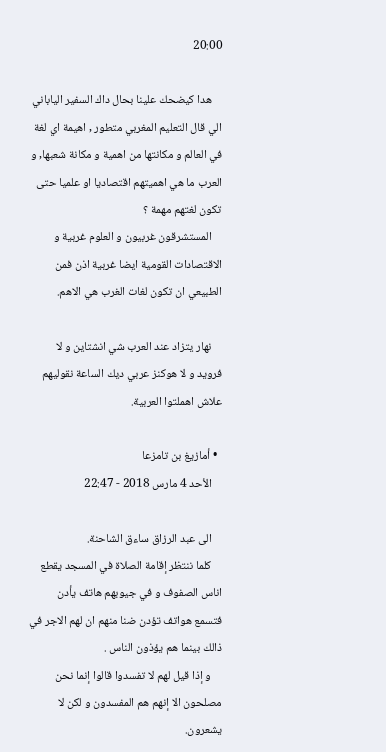20:00

    هدا كيضحك علينا بحال داك السفير الياباني الي قال التعليم المغربي متطور , اهيمة اي لغة في العالم و مكانتها من اهمية و مكانة شعبها, و العرب ما هي اهميتهم اقتصاديا او علميا حتى تكون لغتهم مهمة ؟
    المستشرقون غربيون و العلوم غربية و الاقتصادات القومية ايضا غربية اذن فمن الطبيعي ان تكون لغات الغرب هي الاهم.

    نهار يتزاد عند العرب شي انشتاين و لا فرويد و لا هوكنز عربي ديك الساعة نقوليهم علاش اهملتوا العربية.

  • أمازيغ بن تامزعا
    الأحد 4 مارس 2018 - 22:47

    الى عبد الرزاق ساءق الشاحنة.
    كلما ننتظر إقامة الصلاة في المسجد يقطع اناس الصفوف و في جيوبهم هاتف يأدن فتسمع هواتف تؤدن ضنا منهم ان لهم الاجر في ذالك بينما هم يؤذون الناس .
    و إذا قيل لهم لا تفسدوا قالوا إنما نحن مصلحون الا إنهم هم المفسدون و لكن لا يشعرون.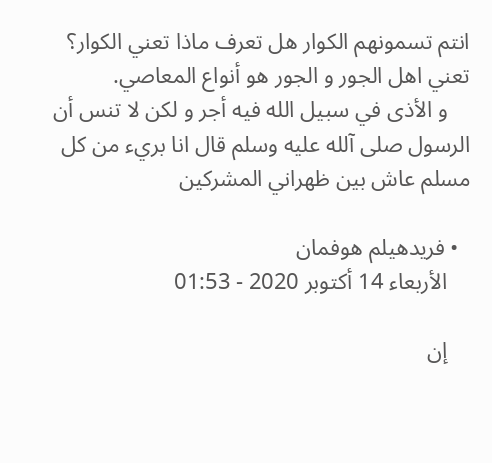انتم تسمونهم الكوار هل تعرف ماذا تعني الكوار؟ تعني اهل الجور و الجور هو أنواع المعاصي.
    و الأذى في سبيل الله فيه أجر و لكن لا تنس أن الرسول صلى آلله عليه وسلم قال انا بريء من كل مسلم عاش بين ظهراني المشركين

  • فريدهيلم هوفمان
    الأربعاء 14 أكتوبر 2020 - 01:53

    إن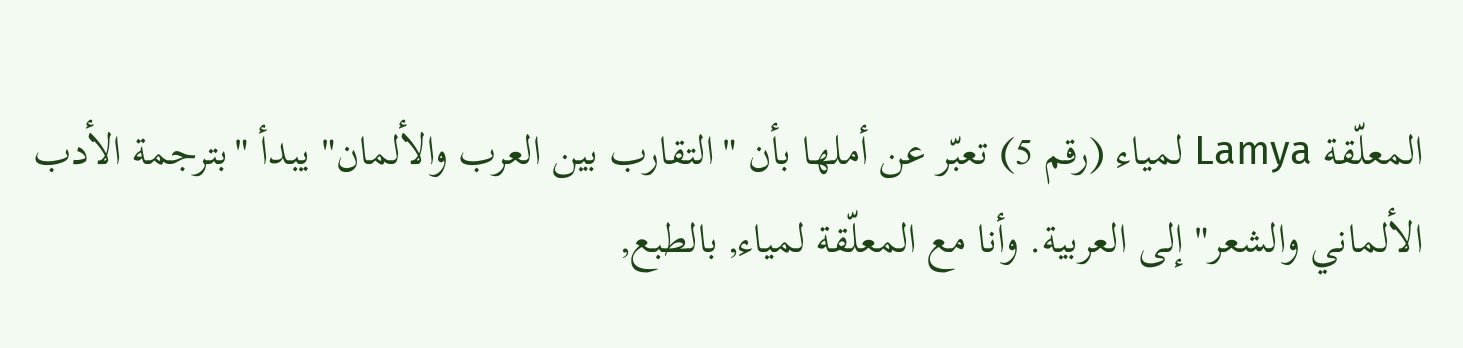المعلّقة Lamya لمياء (رقم 5) تعبّر عن أملها بأن "التقارب بين العرب والألمان" يبدأ "بترجمة الأدب الألماني والشعر" إلى العربية. وأنا مع المعلّقة لمياء, بالطبع,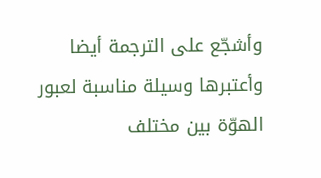وأشجّع على الترجمة أيضا وأعتبرها وسيلة مناسبة لعبور الهوّة بين مختلف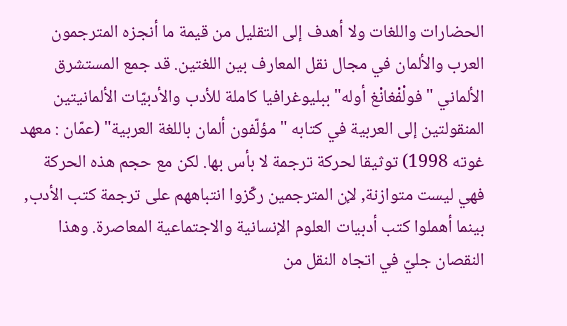الحضارات واللغات ولا أهدف إلى التقليل من قيمة ما أنجزه المترجمون العرب والألمان في مجال نقل المعارف بين اللغتين. قد جمع المستشرق الألماني "فولْفْغانْغ أوله" ببليوغرافيا كاملة للأدب والأدبيّات الألمانيتين المنقولتين إلى العربية في كتابه "مؤلّفون ألمان باللغة العربية" (عمّان : معهد غوته 1998) توثيقا لحركة ترجمة لا بأس بها. لكن مع حجم هذه الحركة فهي ليست متوازنة, لإن المترجمين ركّزوا انتباههم على ترجمة كتب الأدب, بينما أهملوا كتب أدبيات العلوم الإنسانية والاجتماعية المعاصرة. وهذا النقصان جليّ في اتجاه النقل من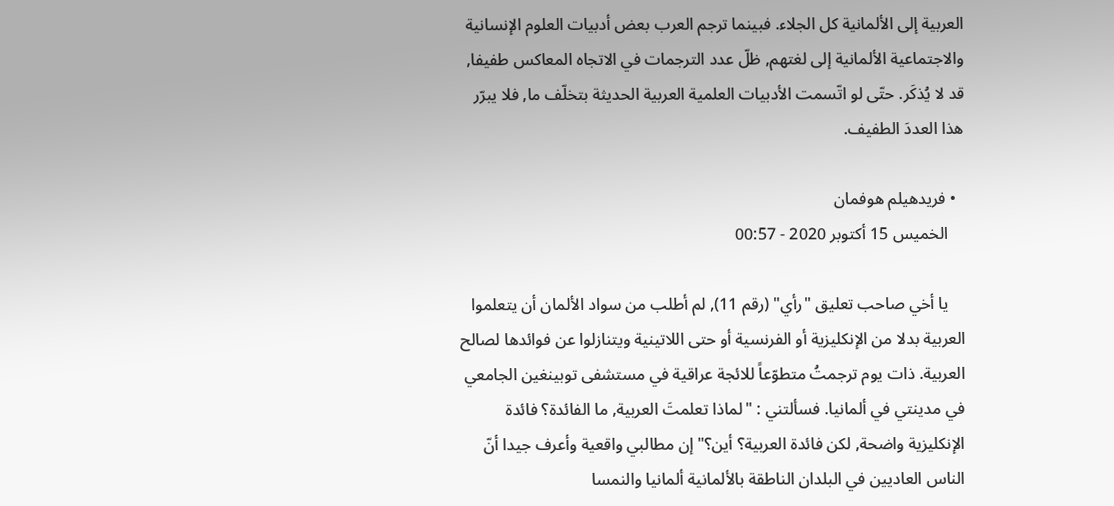العربية إلى الألمانية كل الجلاء. فبينما ترجم العرب بعض أدبيات العلوم الإنسانية والاجتماعية الألمانية إلى لغتهم, ظلّ عدد الترجمات في الاتجاه المعاكس طفيفا, قد لا يُذكَر. حتّى لو اتّسمت الأدبيات العلمية العربية الحديثة بتخلّف ما, فلا يبرّر هذا العددَ الطفيف.

  • فريدهيلم هوفمان
    الخميس 15 أكتوبر 2020 - 00:57

    يا أخي صاحب تعليق "رأي" (رقم 11), لم أطلب من سواد الألمان أن يتعلموا العربية بدلا من الإنكليزية أو الفرنسية أو حتى اللاتينية ويتنازلوا عن فوائدها لصالح العربية. ذات يوم ترجمتُ متطوّعاً للائجة عراقية في مستشفى توبينغين الجامعي في مدينتي في ألمانيا. فسألتني : "لماذا تعلمتَ العربية, ما الفائدة؟ فائدة الإنكليزية واضحة, لكن فائدة العربية؟ أين؟" إن مطالبي واقعية وأعرف جيدا أنّ الناس العاديين في البلدان الناطقة بالألمانية ألمانيا والنمسا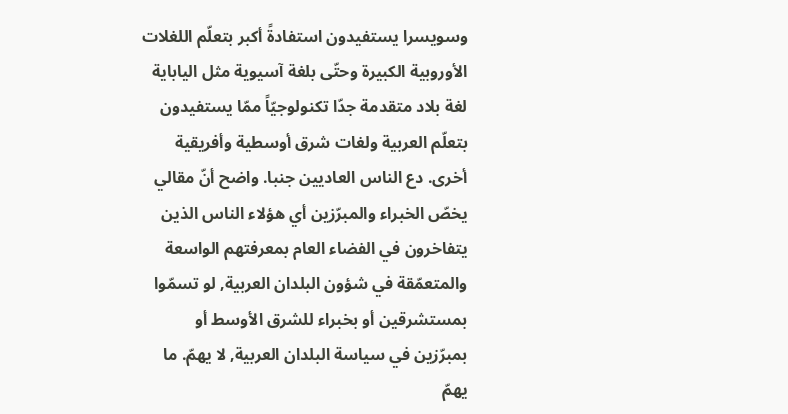وسويسرا يستفيدون استفادةً أكبر بتعلّم اللغلات الأوروبية الكبيرة وحتّى بلغة آسيوية مثل الياباية لغة بلاد متقدمة جدّا تكنولوجيّاً ممّا يستفيدون بتعلّم العربية ولغات شرق أوسطية وأفريقية أخرى. دع الناس العاديين جنبا. واضح أنّ مقالي يخصّ الخبراء والمبرّزين أي هؤلاء الناس الذين يتفاخرون في الفضاء العام بمعرفتهم الواسعة والمتعمّقة في شؤون البلدان العربية, لو تسمّوا بمستشرقين أو بخبراء للشرق الأوسط أو بمبرّزين في سياسة البلدان العربية, لا يهمّ. ما يهمّ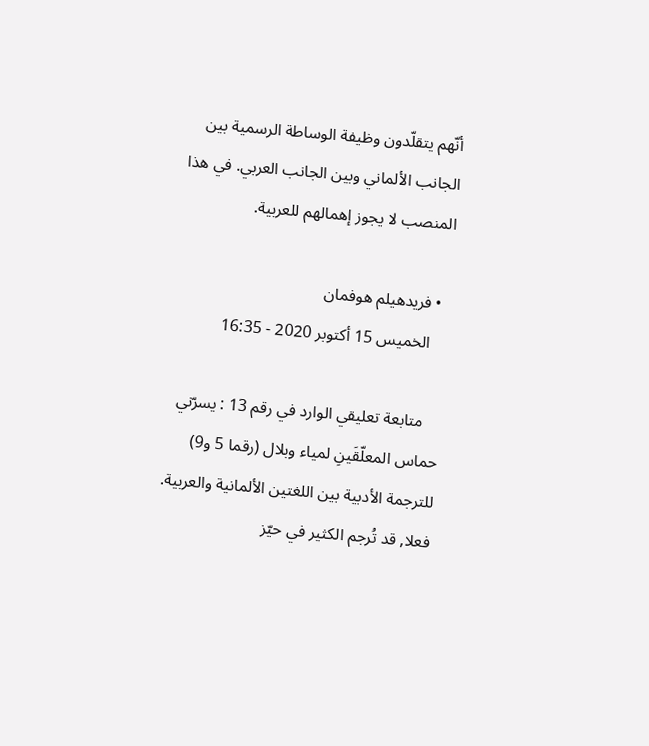أنّهم يتقلّدون وظيفة الوساطة الرسمية بين الجانب الألماني وبين الجانب العربي. في هذا المنصب لا يجوز إهمالهم للعربية.

  • فريدهيلم هوفمان
    الخميس 15 أكتوبر 2020 - 16:35

    متابعة تعليقي الوارد في رقم 13 : يسرّني حماس المعلّقَينِ لمياء وبلال (رقما 5 و9) للترجمة الأدبية بين اللغتين الألمانية والعربية. فعلا, قد تُرجم الكثير في حيّز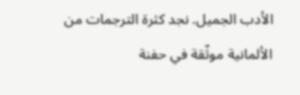الأدب الجميل. نجد كثرة الترجمات من الألمانية موثّقة في حفنة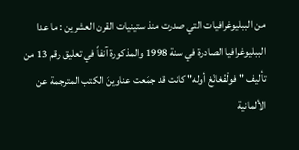من الببليوغرافيات التي صدرت منذ ستينيات القرن العشرين : ما عدا الببليوغرافيا الصادرة في سنة 1998 والمذكورة آنفاً في تعليق رقم 13 من تأليف "فولْفْغانْغ أوله" كانت قد جمَعت عناوينَ الكتب المترجمة عن الألمانية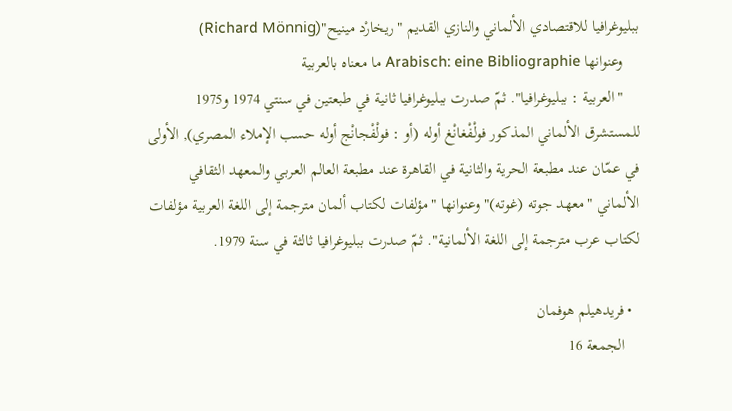ببليوغرافيا للاقتصادي الألماني والنازي القديم "ريخارْد مينيح"(Richard Mönnig)
    وعنوانها Arabisch: eine Bibliographie ما معناه بالعربية
    "العربية : ببليوغرافيا". ثمّ صدرت ببليوغرافيا ثانية في طبعتين في سنتي 1974 و1975 للمستشرق الألماني المذكور فولْفْغانْغ أوله (أو : فولْفْجانْج أوله حسب الإملاء المصري), الأولى في عمّان عند مطبعة الحرية والثانية في القاهرة عند مطبعة العالم العربي والمعهد الثقافي الألماني "معهد جوته (غوته)" وعنوانها "مؤلفات لكتاب ألمان مترجمة إلى اللغة العربية مؤلفات لكتاب عرب مترجمة إلى اللغة الألمانية". ثمّ صدرت ببليوغرافيا ثالثة في سنة 1979.

  • فريدهيلم هوفمان
    الجمعة 16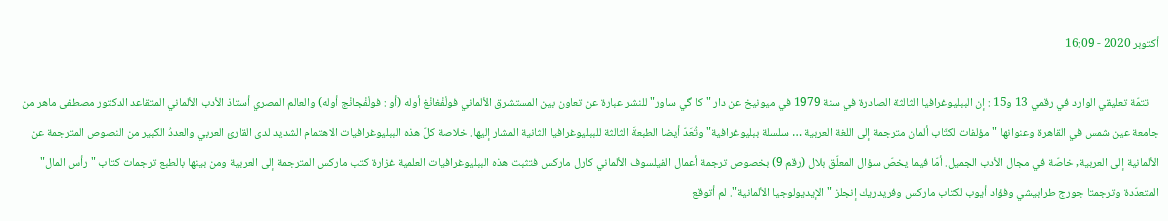أكتوبر 2020 - 16:09

    تتمّة تعليقي الوارد في رقمي 13 و15 : إن الببليوغرافيا الثالثة الصادرة في سنة 1979 في ميونيخ عن دار "كا گي ساور" للنشر عبارة عن تعاون بين المستشرق الألماني فولْفْغانْغ أوله (أو : فولْفْجانْج أوله) والعالم المصري أستاذ الأدب الألماني المتقاعد الدكتور مصطفى ماهر من جامعة عين شمس في القاهرة وعنوانها "مؤلفات لكتّاب ألمان مترجمة إلى اللغة العربية … سلسلة ببليوغرافية" وتُعَدّ أيضا الطبعةَ الثالثة للببليوغرافيا الثانية المشار إليها. خلاصة كلّ هذه الببليوغرافيات الاهتمام الشديد لدى القارئ العربي والعددُ الكبير من النصوص المترجمة عن الألمانية إلى العربية, خاصّة في مجال الأدب الجميل. أمّا فيما يخصّ سؤال المعلّق بلال (رقم 9) بخصوص ترجمة أعمال الفيلسوف الألماني كارل ماركس فتثبت هذه الببليوغرافيات العلمية غزارة كتب ماركس المترجمة إلى العربية ومن بينها بالطبع ترجمات كتاب "رأس المال" المتعدّدة وترجمتا جورج طرابيشي وفؤاد أيوب لكتاب ماركس وفريدريك إنجلز "الإيديولوجيا الألمانية". لم أتوقع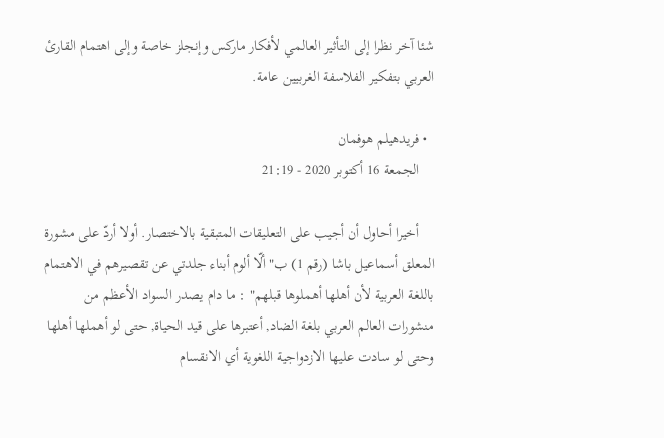شئا آخر نظرا إلى التأثير العالمي لأفكار ماركس وإنجلز خاصة وإلى اهتمام القارئ العربي بتفكير الفلاسفة الغربيين عامة.

  • فريدهيلم هوفمان
    الجمعة 16 أكتوبر 2020 - 21:19

    أخيرا أحاول أن أجيب على التعليقات المتبقية بالاختصار. أولا أردّ على مشورة المعلق أسماعيل باشا (رقم 1) ب"ألّا ألوم أبناء جلدتي عن تقصيرهم في الاهتمام باللغة العربية لأن أهلها أهملوها قبلهم" : ما دام يصدر السواد الأعظم من منشورات العالم العربي بلغة الضاد, أعتبرها على قيد الحياة, حتى لو أهملها أهلها وحتى لو سادت عليها الازدواجية اللغوية أي الانقسام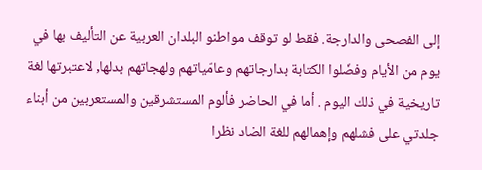إلى الفصحى والدارجة. فقط لو توقف مواطنو البلدان العربية عن التأليف بها في يوم من الأيام وفضّلوا الكتابة بدارجاتهم وعامّياتهم ولهجاتهم بدلها, لاعتبرتها لغة تاريخية في ذلك اليوم . أما في الحاضر فألوم المستشرقين والمستعربين من أبناء جلدتي على فشلهم وإهمالهم للغة الضاد نظرا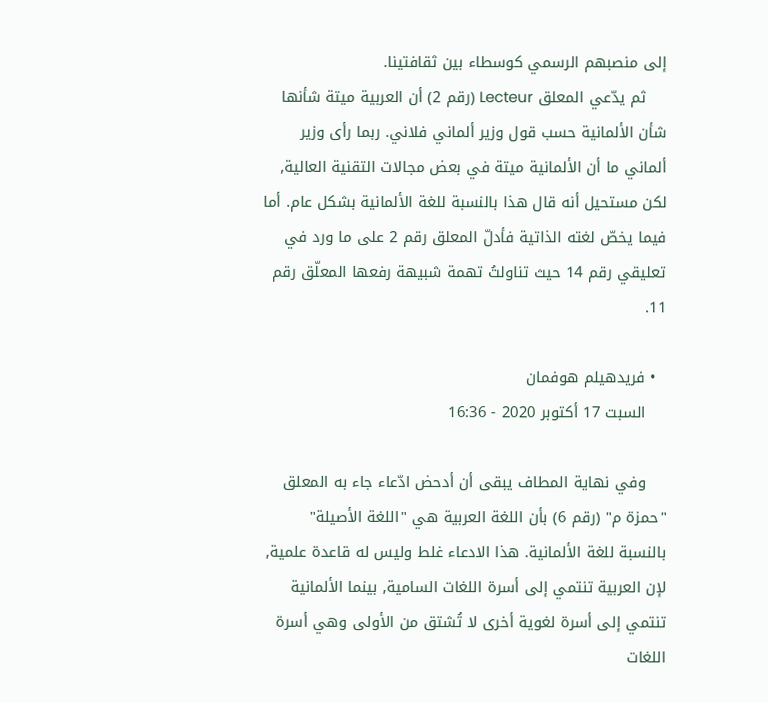إلى منصبهم الرسمي كوسطاء بين ثقافتينا.
    ثم يدّعي المعلق Lecteur (رقم 2) أن العربية ميتة شأنها شأن الألمانية حسب قول وزير ألماني فلاني. ربما رأى وزير ألماني ما أن الألمانية ميتة في بعض مجالات التقنية العالية, لكن مستحيل أنه قال هذا بالنسبة للغة الألمانية بشكل عام. أما فيما يخصّ لغته الذاتية فأدلّ المعلق رقم 2 على ما ورد في تعليقي رقم 14 حيث تناولتُ تهمة شبيهة رفعها المعلّق رقم 11.

  • فريدهيلم هوفمان
    السبت 17 أكتوبر 2020 - 16:36

    وفي نهاية المطاف يبقى أن أدحض ادّعاء جاء به المعلق "حمزة م" (رقم 6) بأن اللغة العربية هي "اللغة الأصيلة" بالنسبة للغة الألمانية. هذا الادعاء غلط وليس له قاعدة علمية, لإن العربية تنتمي إلى أسرة اللغات السامية, بينما الألمانية تنتمي إلى أسرة لغوية أخرى لا تُشتق من الأولى وهي أسرة اللغات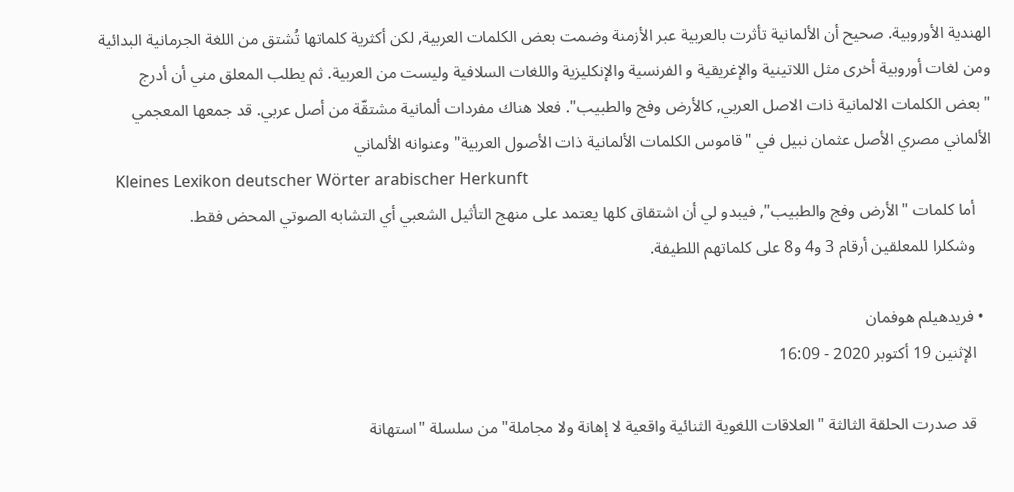الهندية الأوروبية. صحيح أن الألمانية تأثرت بالعربية عبر الأزمنة وضمت بعض الكلمات العربية, لكن أكثرية كلماتها تُشتق من اللغة الجرمانية البدائية ومن لغات أوروبية أخرى مثل اللاتينية والإغريقية و الفرنسية والإنكليزية واللغات السلافية وليست من العربية. ثم يطلب المعلق مني أن أدرج "بعض الكلمات الالمانية ذات الاصل العربي, كالأرض وفج والطبيب". فعلا هناك مفردات ألمانية مشتقّة من أصل عربي. قد جمعها المعجمي الألماني مصري الأصل عثمان نبيل في "قاموس الكلمات الألمانية ذات الأصول العربية" وعنوانه الألماني
    Kleines Lexikon deutscher Wörter arabischer Herkunft
    أما كلمات "الأرض وفج والطبيب", فيبدو لي أن اشتقاق كلها يعتمد على منهج التأثيل الشعبي أي التشابه الصوتي المحض فقط.
    وشكلرا للمعلقين أرقام 3 و4 و8 على كلماتهم اللطيفة.

  • فريدهيلم هوفمان
    الإثنين 19 أكتوبر 2020 - 16:09

    قد صدرت الحلقة الثالثة "العلاقات اللغوية الثنائية واقعية لا إهانة ولا مجاملة" من سلسلة "استهانة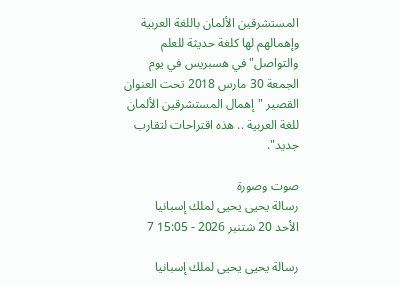المستشرقين الألمان باللغة العربية وإهمالهم لها كلغة حديثة للعلم والتواصل" في هسبريس في يوم الجمعة 30 مارس 2018 تحت العنوان القصير "إهمال المستشرقين الألمان للغة العربية .. هذه اقتراحات لتقارب جديد".

صوت وصورة
رسالة يحيى يحيى لملك إسبانيا
الأحد 20 شتنبر 2026 - 15:05 7

رسالة يحيى يحيى لملك إسبانيا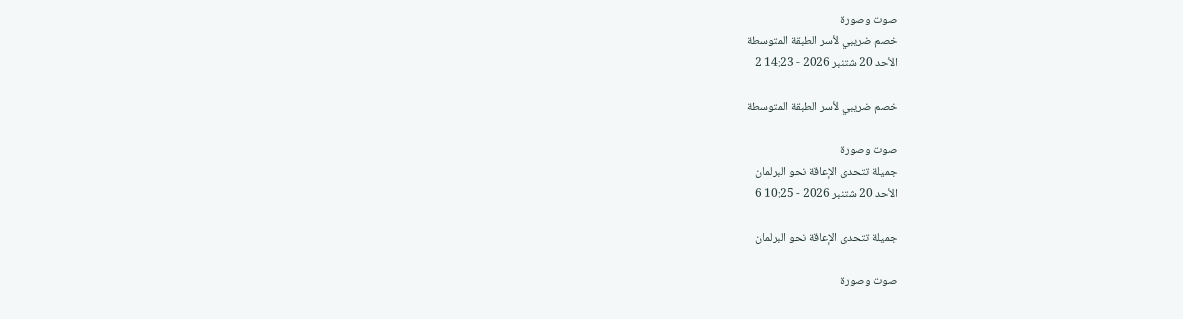صوت وصورة
خصم ضريبي لأسر الطبقة المتوسطة
الأحد 20 شتنبر 2026 - 14:23 2

خصم ضريبي لأسر الطبقة المتوسطة

صوت وصورة
جميلة تتحدى الإعاقة نحو البرلمان
الأحد 20 شتنبر 2026 - 10:25 6

جميلة تتحدى الإعاقة نحو البرلمان

صوت وصورة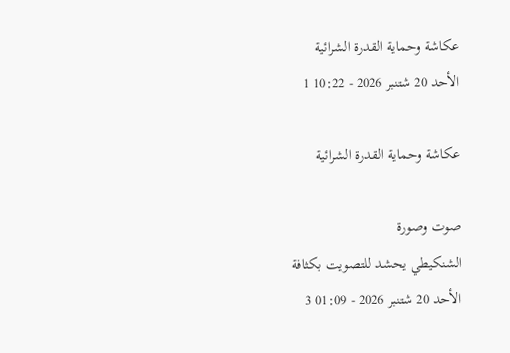عكاشة وحماية القدرة الشرائية
الأحد 20 شتنبر 2026 - 10:22 1

عكاشة وحماية القدرة الشرائية

صوت وصورة
الشنكيطي يحشد للتصويت بكثافة
الأحد 20 شتنبر 2026 - 01:09 3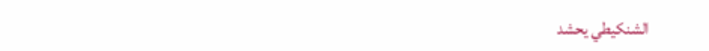الشنكيطي يحشد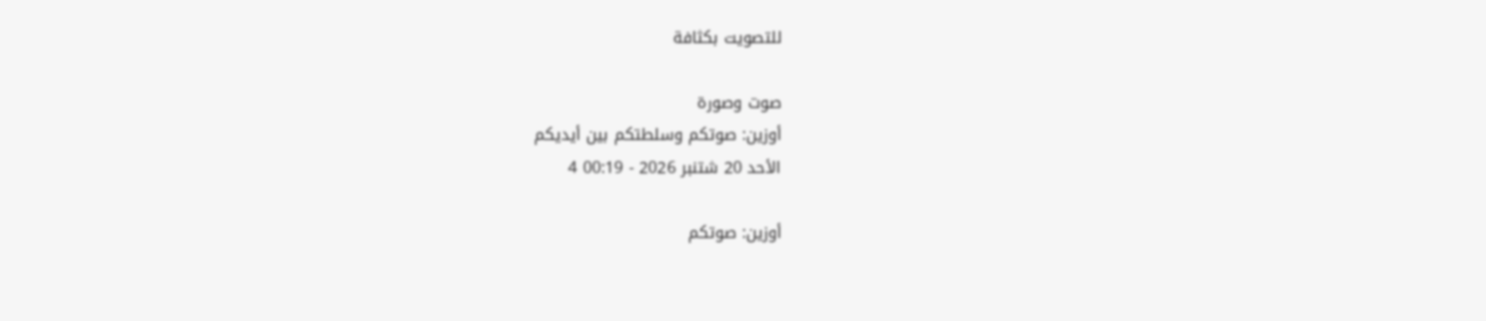للتصويت بكثافة

صوت وصورة
أوزين: صوتكم وسلطتكم بين أيديكم
الأحد 20 شتنبر 2026 - 00:19 4

أوزين: صوتكم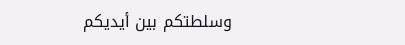وسلطتكم بين أيديكم